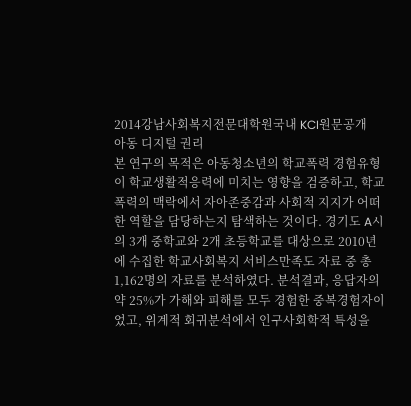2014강남사회복지전문대학원국내 KCI원문공개
아동 디지털 권리
본 연구의 목적은 아동청소년의 학교폭력 경험유형이 학교생활적응력에 미치는 영향을 검증하고, 학교폭력의 맥락에서 자아존중감과 사회적 지지가 어떠한 역할을 담당하는지 탐색하는 것이다. 경기도 A시의 3개 중학교와 2개 초등학교를 대상으로 2010년에 수집한 학교사회복지 서비스만족도 자료 중 총 1,162명의 자료를 분석하였다. 분석결과, 응답자의 약 25%가 가해와 피해를 모두 경험한 중복경험자이었고, 위계적 회귀분석에서 인구사회학적 특성을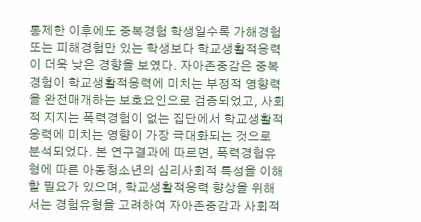통제한 이후에도 중복경험 학생일수록 가해경험 또는 피해경험만 있는 학생보다 학교생활적응력이 더욱 낮은 경향을 보였다. 자아존중감은 중복경험이 학교생활적응력에 미치는 부정적 영향력을 완전매개하는 보호요인으로 검증되었고, 사회적 지지는 폭력경험이 없는 집단에서 학교생활적응력에 미치는 영향이 가장 극대화되는 것으로 분석되었다. 본 연구결과에 따르면, 폭력경험유형에 따른 아동청소년의 심리사회적 특성을 이해할 필요가 있으며, 학교생활적응력 향상을 위해서는 경험유형을 고려하여 자아존중감과 사회적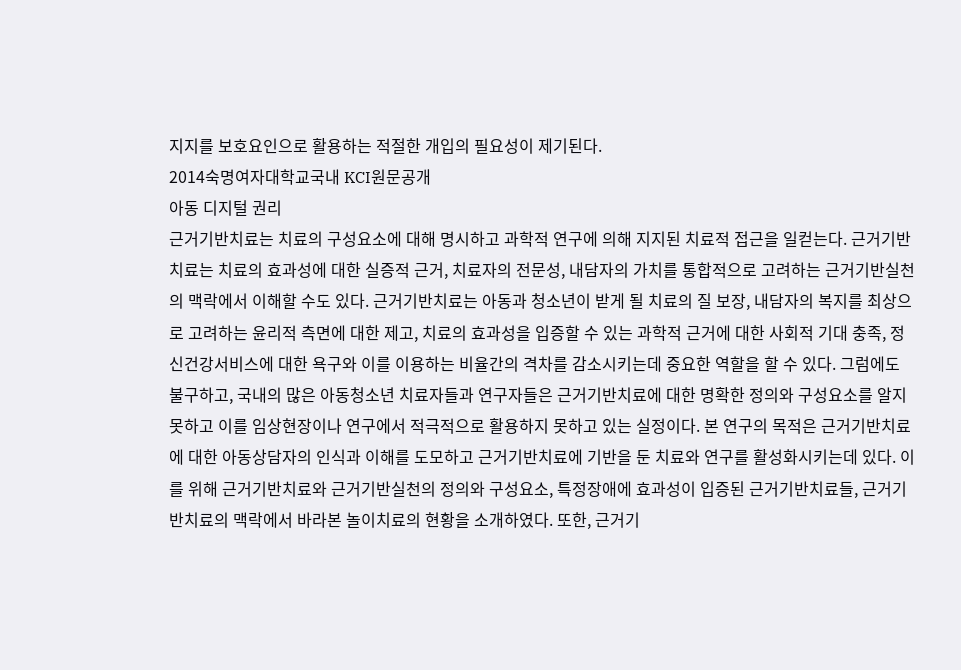지지를 보호요인으로 활용하는 적절한 개입의 필요성이 제기된다.
2014숙명여자대학교국내 KCI원문공개
아동 디지털 권리
근거기반치료는 치료의 구성요소에 대해 명시하고 과학적 연구에 의해 지지된 치료적 접근을 일컫는다. 근거기반치료는 치료의 효과성에 대한 실증적 근거, 치료자의 전문성, 내담자의 가치를 통합적으로 고려하는 근거기반실천의 맥락에서 이해할 수도 있다. 근거기반치료는 아동과 청소년이 받게 될 치료의 질 보장, 내담자의 복지를 최상으로 고려하는 윤리적 측면에 대한 제고, 치료의 효과성을 입증할 수 있는 과학적 근거에 대한 사회적 기대 충족, 정신건강서비스에 대한 욕구와 이를 이용하는 비율간의 격차를 감소시키는데 중요한 역할을 할 수 있다. 그럼에도 불구하고, 국내의 많은 아동청소년 치료자들과 연구자들은 근거기반치료에 대한 명확한 정의와 구성요소를 알지 못하고 이를 임상현장이나 연구에서 적극적으로 활용하지 못하고 있는 실정이다. 본 연구의 목적은 근거기반치료에 대한 아동상담자의 인식과 이해를 도모하고 근거기반치료에 기반을 둔 치료와 연구를 활성화시키는데 있다. 이를 위해 근거기반치료와 근거기반실천의 정의와 구성요소, 특정장애에 효과성이 입증된 근거기반치료들, 근거기반치료의 맥락에서 바라본 놀이치료의 현황을 소개하였다. 또한, 근거기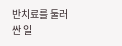반치료를 둘러싼 일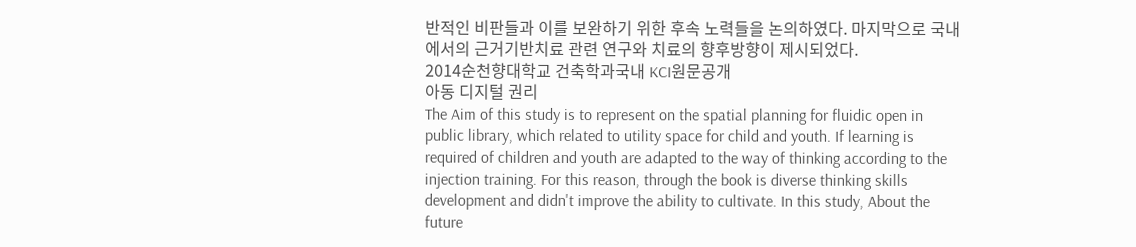반적인 비판들과 이를 보완하기 위한 후속 노력들을 논의하였다. 마지막으로 국내에서의 근거기반치료 관련 연구와 치료의 향후방향이 제시되었다.
2014순천향대학교 건축학과국내 KCI원문공개
아동 디지털 권리
The Aim of this study is to represent on the spatial planning for fluidic open in public library, which related to utility space for child and youth. If learning is required of children and youth are adapted to the way of thinking according to the injection training. For this reason, through the book is diverse thinking skills development and didn't improve the ability to cultivate. In this study, About the future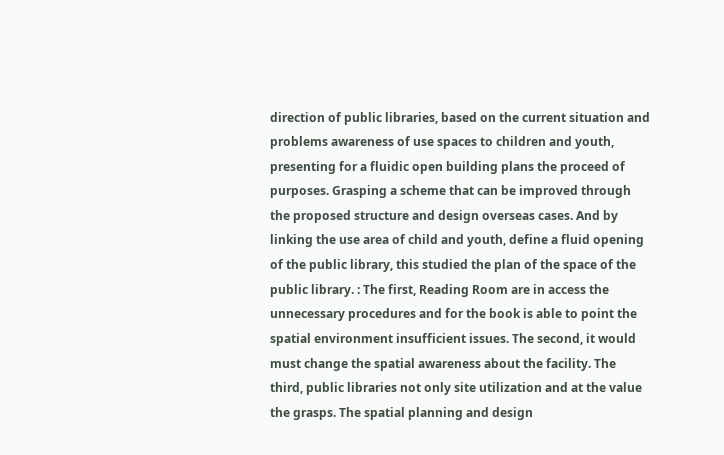direction of public libraries, based on the current situation and problems awareness of use spaces to children and youth, presenting for a fluidic open building plans the proceed of purposes. Grasping a scheme that can be improved through the proposed structure and design overseas cases. And by linking the use area of child and youth, define a fluid opening of the public library, this studied the plan of the space of the public library. : The first, Reading Room are in access the unnecessary procedures and for the book is able to point the spatial environment insufficient issues. The second, it would must change the spatial awareness about the facility. The third, public libraries not only site utilization and at the value the grasps. The spatial planning and design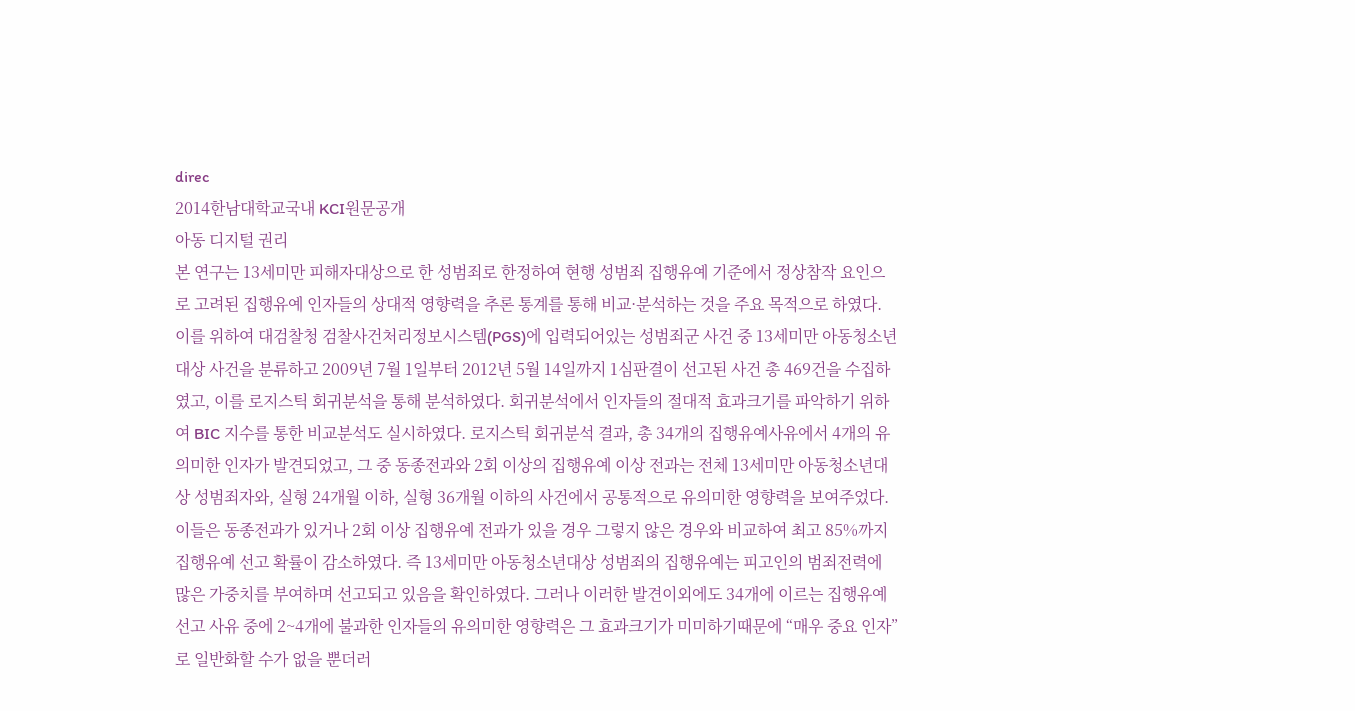direc
2014한남대학교국내 KCI원문공개
아동 디지털 권리
본 연구는 13세미만 피해자대상으로 한 성범죄로 한정하여 현행 성범죄 집행유예 기준에서 정상참작 요인으로 고려된 집행유예 인자들의 상대적 영향력을 추론 통계를 통해 비교·분석하는 것을 주요 목적으로 하였다. 이를 위하여 대검찰청 검찰사건처리정보시스템(PGS)에 입력되어있는 성범죄군 사건 중 13세미만 아동청소년대상 사건을 분류하고 2009년 7월 1일부터 2012년 5월 14일까지 1심판결이 선고된 사건 총 469건을 수집하였고, 이를 로지스틱 회귀분석을 통해 분석하였다. 회귀분석에서 인자들의 절대적 효과크기를 파악하기 위하여 BIC 지수를 통한 비교분석도 실시하였다. 로지스틱 회귀분석 결과, 총 34개의 집행유예사유에서 4개의 유의미한 인자가 발견되었고, 그 중 동종전과와 2회 이상의 집행유예 이상 전과는 전체 13세미만 아동청소년대상 성범죄자와, 실형 24개월 이하, 실형 36개월 이하의 사건에서 공통적으로 유의미한 영향력을 보여주었다. 이들은 동종전과가 있거나 2회 이상 집행유예 전과가 있을 경우 그렇지 않은 경우와 비교하여 최고 85%까지 집행유예 선고 확률이 감소하였다. 즉 13세미만 아동청소년대상 성범죄의 집행유예는 피고인의 범죄전력에 많은 가중치를 부여하며 선고되고 있음을 확인하였다. 그러나 이러한 발견이외에도 34개에 이르는 집행유예 선고 사유 중에 2~4개에 불과한 인자들의 유의미한 영향력은 그 효과크기가 미미하기때문에 “매우 중요 인자”로 일반화할 수가 없을 뿐더러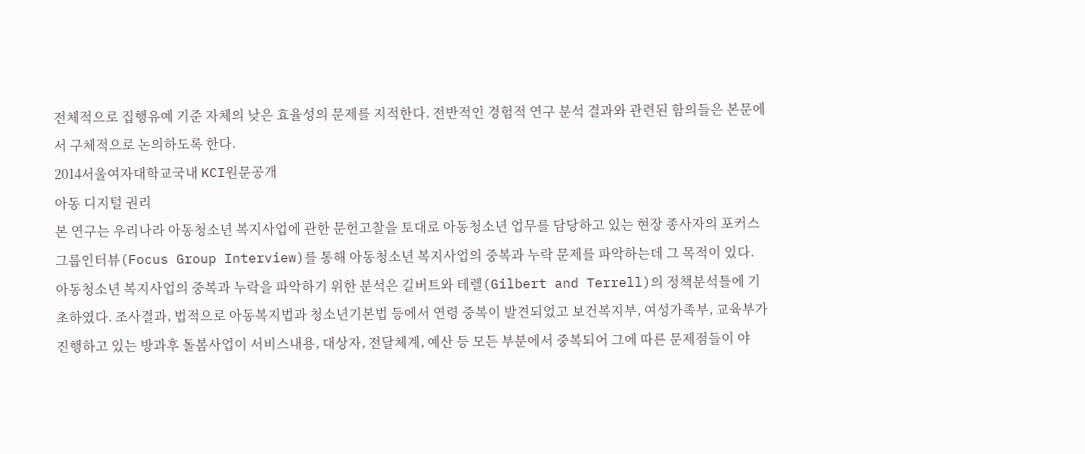전체적으로 집행유예 기준 자체의 낮은 효율성의 문제를 지적한다. 전반적인 경험적 연구 분석 결과와 관련된 함의들은 본문에서 구체적으로 논의하도록 한다.
2014서울여자대학교국내 KCI원문공개
아동 디지털 권리
본 연구는 우리나라 아동청소년 복지사업에 관한 문헌고찰을 토대로 아동청소년 업무를 담당하고 있는 현장 종사자의 포커스그룹인터뷰(Focus Group Interview)를 통해 아동청소년 복지사업의 중복과 누락 문제를 파악하는데 그 목적이 있다. 아동청소년 복지사업의 중복과 누락을 파악하기 위한 분석은 길버트와 테렐(Gilbert and Terrell)의 정책분석틀에 기초하였다. 조사결과, 법적으로 아동복지법과 청소년기본법 등에서 연령 중복이 발견되었고 보건복지부, 여성가족부, 교육부가 진행하고 있는 방과후 돌봄사업이 서비스내용, 대상자, 전달체계, 예산 등 모든 부분에서 중복되어 그에 따른 문제점들이 야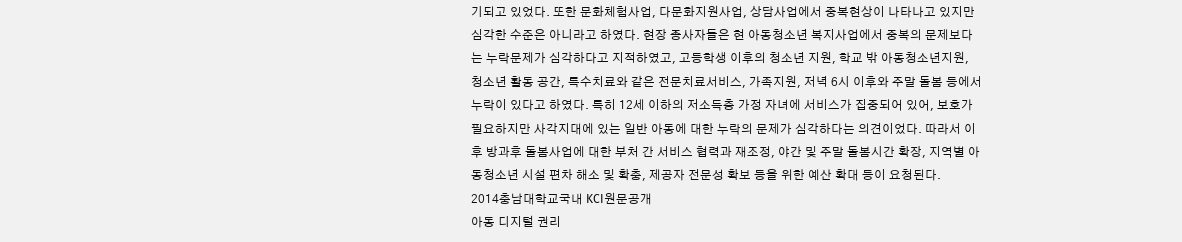기되고 있었다. 또한 문화체험사업, 다문화지원사업, 상담사업에서 중복현상이 나타나고 있지만 심각한 수준은 아니라고 하였다. 현장 종사자들은 현 아동청소년 복지사업에서 중복의 문제보다는 누락문제가 심각하다고 지적하였고, 고등학생 이후의 청소년 지원, 학교 밖 아동청소년지원, 청소년 활동 공간, 특수치료와 같은 전문치료서비스, 가족지원, 저녁 6시 이후와 주말 돌봄 등에서 누락이 있다고 하였다. 특히 12세 이하의 저소득층 가정 자녀에 서비스가 집중되어 있어, 보호가 필요하지만 사각지대에 있는 일반 아동에 대한 누락의 문제가 심각하다는 의견이었다. 따라서 이후 방과후 돌봄사업에 대한 부처 간 서비스 협력과 재조정, 야간 및 주말 돌봄시간 확장, 지역별 아동청소년 시설 편차 해소 및 확충, 제공자 전문성 확보 등을 위한 예산 확대 등이 요청된다.
2014충남대학교국내 KCI원문공개
아동 디지털 권리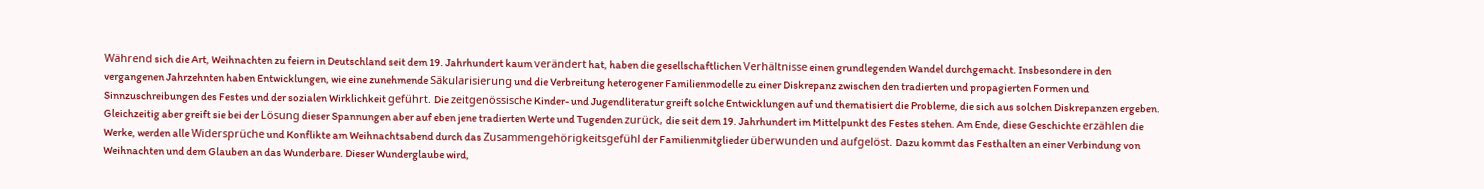Während sich die Art, Weihnachten zu feiern in Deutschland seit dem 19. Jahrhundert kaum verändert hat, haben die gesellschaftlichen Verhältnisse einen grundlegenden Wandel durchgemacht. Insbesondere in den vergangenen Jahrzehnten haben Entwicklungen, wie eine zunehmende Säkularisierung und die Verbreitung heterogener Familienmodelle zu einer Diskrepanz zwischen den tradierten und propagierten Formen und Sinnzuschreibungen des Festes und der sozialen Wirklichkeit geführt. Die zeitgenössische Kinder- und Jugendliteratur greift solche Entwicklungen auf und thematisiert die Probleme, die sich aus solchen Diskrepanzen ergeben. Gleichzeitig aber greift sie bei der Lösung dieser Spannungen aber auf eben jene tradierten Werte und Tugenden zurück, die seit dem 19. Jahrhundert im Mittelpunkt des Festes stehen. Am Ende, diese Geschichte erzählen die Werke, werden alle Widersprüche und Konflikte am Weihnachtsabend durch das Zusammengehörigkeitsgefühl der Familienmitglieder überwunden und aufgelöst. Dazu kommt das Festhalten an einer Verbindung von Weihnachten und dem Glauben an das Wunderbare. Dieser Wunderglaube wird,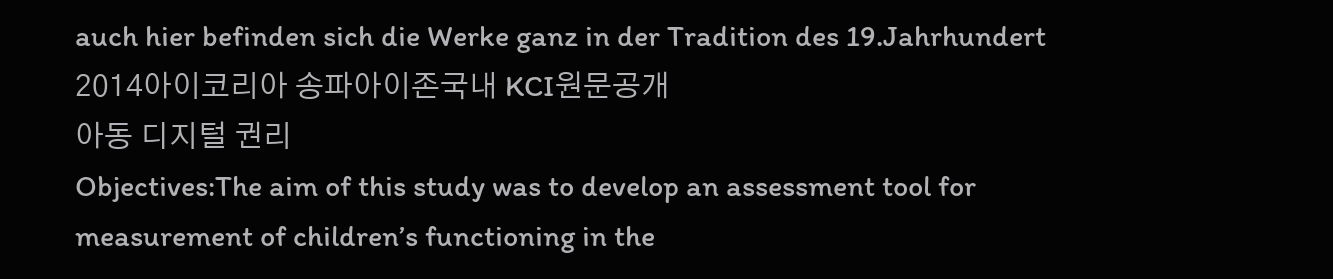auch hier befinden sich die Werke ganz in der Tradition des 19.Jahrhundert
2014아이코리아 송파아이존국내 KCI원문공개
아동 디지털 권리
Objectives:The aim of this study was to develop an assessment tool for measurement of children’s functioning in the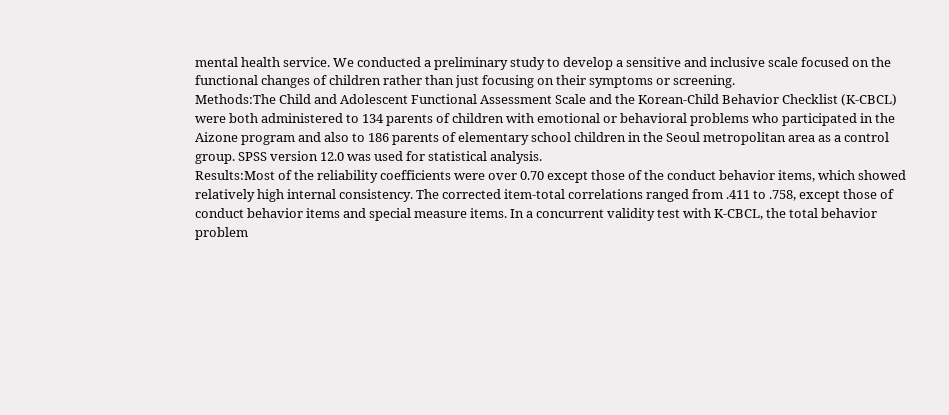mental health service. We conducted a preliminary study to develop a sensitive and inclusive scale focused on the functional changes of children rather than just focusing on their symptoms or screening.
Methods:The Child and Adolescent Functional Assessment Scale and the Korean-Child Behavior Checklist (K-CBCL) were both administered to 134 parents of children with emotional or behavioral problems who participated in the Aizone program and also to 186 parents of elementary school children in the Seoul metropolitan area as a control group. SPSS version 12.0 was used for statistical analysis.
Results:Most of the reliability coefficients were over 0.70 except those of the conduct behavior items, which showed relatively high internal consistency. The corrected item-total correlations ranged from .411 to .758, except those of conduct behavior items and special measure items. In a concurrent validity test with K-CBCL, the total behavior problem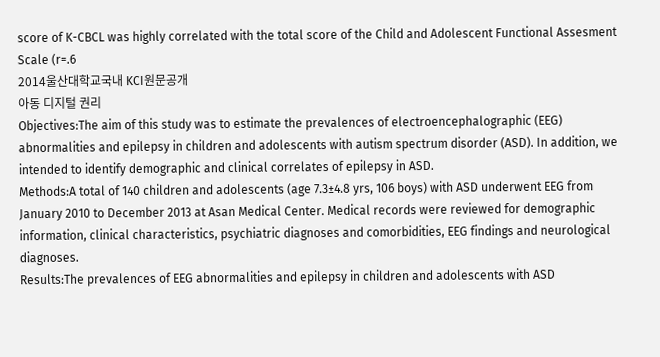score of K-CBCL was highly correlated with the total score of the Child and Adolescent Functional Assesment Scale (r=.6
2014울산대학교국내 KCI원문공개
아동 디지털 권리
Objectives:The aim of this study was to estimate the prevalences of electroencephalographic (EEG) abnormalities and epilepsy in children and adolescents with autism spectrum disorder (ASD). In addition, we intended to identify demographic and clinical correlates of epilepsy in ASD.
Methods:A total of 140 children and adolescents (age 7.3±4.8 yrs, 106 boys) with ASD underwent EEG from January 2010 to December 2013 at Asan Medical Center. Medical records were reviewed for demographic information, clinical characteristics, psychiatric diagnoses and comorbidities, EEG findings and neurological diagnoses.
Results:The prevalences of EEG abnormalities and epilepsy in children and adolescents with ASD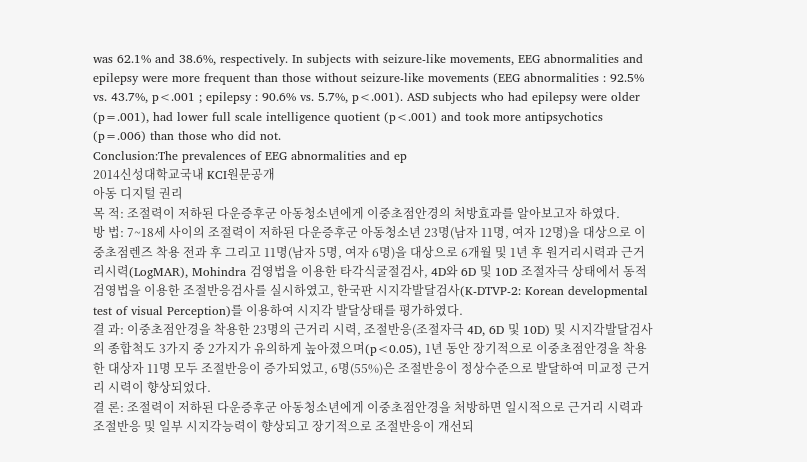was 62.1% and 38.6%, respectively. In subjects with seizure-like movements, EEG abnormalities and epilepsy were more frequent than those without seizure-like movements (EEG abnormalities : 92.5% vs. 43.7%, p<.001 ; epilepsy : 90.6% vs. 5.7%, p<.001). ASD subjects who had epilepsy were older (p=.001), had lower full scale intelligence quotient (p<.001) and took more antipsychotics (p=.006) than those who did not.
Conclusion:The prevalences of EEG abnormalities and ep
2014신성대학교국내 KCI원문공개
아동 디지털 권리
목 적: 조절력이 저하된 다운증후군 아동청소년에게 이중초점안경의 처방효과를 알아보고자 하였다.
방 법: 7~18세 사이의 조절력이 저하된 다운증후군 아동청소년 23명(남자 11명, 여자 12명)을 대상으로 이중초점렌즈 착용 전과 후 그리고 11명(남자 5명, 여자 6명)을 대상으로 6개월 및 1년 후 원거리시력과 근거리시력(LogMAR), Mohindra 검영법을 이용한 타각식굴절검사, 4D와 6D 및 10D 조절자극 상태에서 동적검영법을 이용한 조절반응검사를 실시하였고, 한국판 시지각발달검사(K-DTVP-2: Korean developmental test of visual Perception)를 이용하여 시지각 발달상태를 평가하였다.
결 과: 이중초점안경을 착용한 23명의 근거리 시력, 조절반응(조절자극 4D, 6D 및 10D) 및 시지각발달검사의 종합척도 3가지 중 2가지가 유의하게 높아졌으며(p<0.05), 1년 동안 장기적으로 이중초점안경을 착용한 대상자 11명 모두 조절반응이 증가되었고, 6명(55%)은 조절반응이 정상수준으로 발달하여 미교정 근거리 시력이 향상되었다.
결 론: 조절력이 저하된 다운증후군 아동청소년에게 이중초점안경을 처방하면 일시적으로 근거리 시력과 조절반응 및 일부 시지각능력이 향상되고 장기적으로 조절반응이 개선되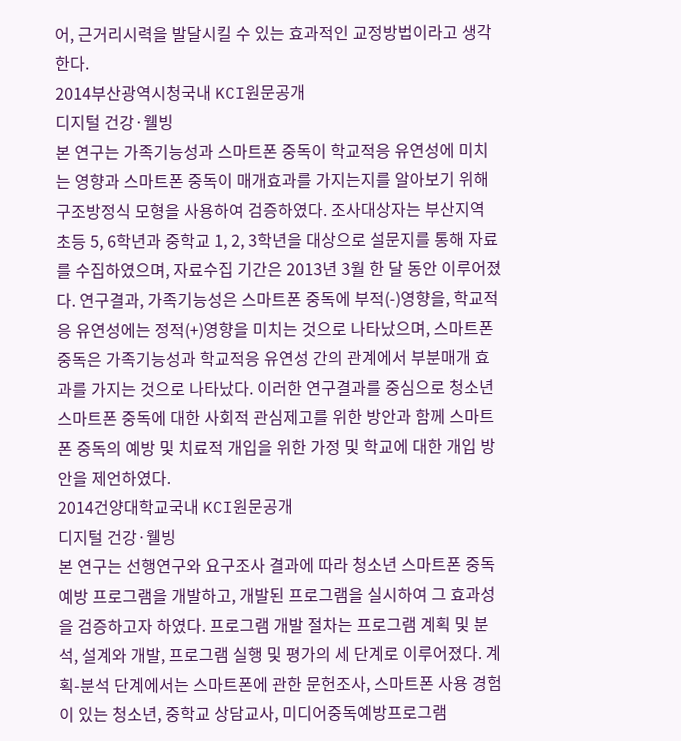어, 근거리시력을 발달시킬 수 있는 효과적인 교정방법이라고 생각한다.
2014부산광역시청국내 KCI원문공개
디지털 건강·웰빙
본 연구는 가족기능성과 스마트폰 중독이 학교적응 유연성에 미치는 영향과 스마트폰 중독이 매개효과를 가지는지를 알아보기 위해 구조방정식 모형을 사용하여 검증하였다. 조사대상자는 부산지역 초등 5, 6학년과 중학교 1, 2, 3학년을 대상으로 설문지를 통해 자료를 수집하였으며, 자료수집 기간은 2013년 3월 한 달 동안 이루어졌다. 연구결과, 가족기능성은 스마트폰 중독에 부적(-)영향을, 학교적응 유연성에는 정적(+)영향을 미치는 것으로 나타났으며, 스마트폰 중독은 가족기능성과 학교적응 유연성 간의 관계에서 부분매개 효과를 가지는 것으로 나타났다. 이러한 연구결과를 중심으로 청소년 스마트폰 중독에 대한 사회적 관심제고를 위한 방안과 함께 스마트폰 중독의 예방 및 치료적 개입을 위한 가정 및 학교에 대한 개입 방안을 제언하였다.
2014건양대학교국내 KCI원문공개
디지털 건강·웰빙
본 연구는 선행연구와 요구조사 결과에 따라 청소년 스마트폰 중독예방 프로그램을 개발하고, 개발된 프로그램을 실시하여 그 효과성을 검증하고자 하였다. 프로그램 개발 절차는 프로그램 계획 및 분석, 설계와 개발, 프로그램 실행 및 평가의 세 단계로 이루어졌다. 계획-분석 단계에서는 스마트폰에 관한 문헌조사, 스마트폰 사용 경험이 있는 청소년, 중학교 상담교사, 미디어중독예방프로그램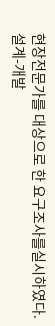현장전문가를 대상으로 한 요구조사를실시하였다. 설계-개발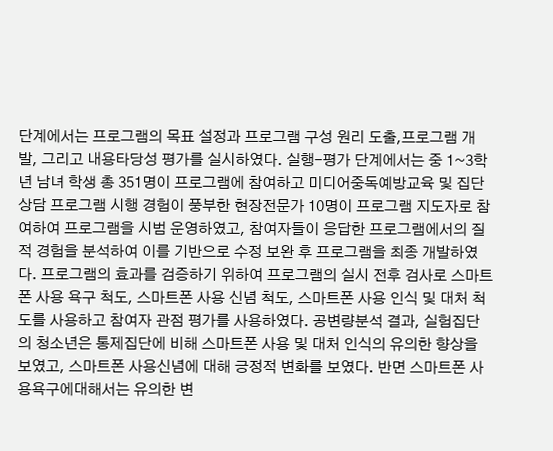단계에서는 프로그램의 목표 설정과 프로그램 구성 원리 도출,프로그램 개발, 그리고 내용타당성 평가를 실시하였다. 실행-평가 단계에서는 중 1~3학년 남녀 학생 총 351명이 프로그램에 참여하고 미디어중독예방교육 및 집단상담 프로그램 시행 경험이 풍부한 현장전문가 10명이 프로그램 지도자로 참여하여 프로그램을 시범 운영하였고, 참여자들이 응답한 프로그램에서의 질적 경험을 분석하여 이를 기반으로 수정 보완 후 프로그램을 최종 개발하였다. 프로그램의 효과를 검증하기 위하여 프로그램의 실시 전후 검사로 스마트폰 사용 욕구 척도, 스마트폰 사용 신념 척도, 스마트폰 사용 인식 및 대처 척도를 사용하고 참여자 관점 평가를 사용하였다. 공변량분석 결과, 실험집단의 청소년은 통제집단에 비해 스마트폰 사용 및 대처 인식의 유의한 향상을 보였고, 스마트폰 사용신념에 대해 긍정적 변화를 보였다. 반면 스마트폰 사용욕구에대해서는 유의한 변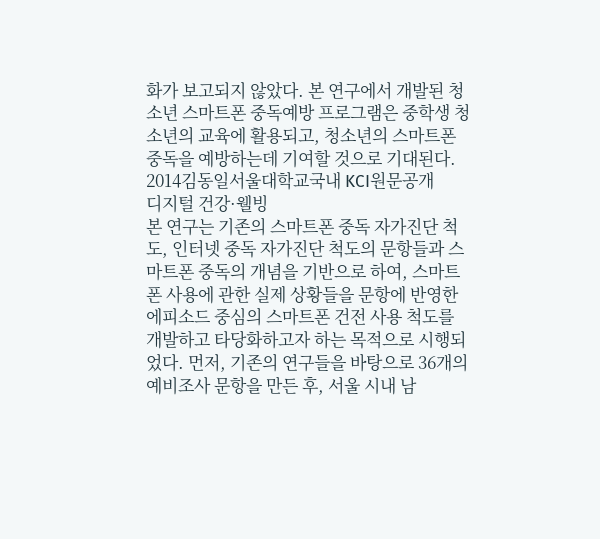화가 보고되지 않았다. 본 연구에서 개발된 청소년 스마트폰 중독예방 프로그램은 중학생 청소년의 교육에 활용되고, 청소년의 스마트폰 중독을 예방하는데 기여할 것으로 기대된다.
2014김동일서울대학교국내 KCI원문공개
디지털 건강·웰빙
본 연구는 기존의 스마트폰 중독 자가진단 척도, 인터넷 중독 자가진단 척도의 문항들과 스마트폰 중독의 개념을 기반으로 하여, 스마트폰 사용에 관한 실제 상황들을 문항에 반영한 에피소드 중심의 스마트폰 건전 사용 척도를 개발하고 타당화하고자 하는 목적으로 시행되었다. 먼저, 기존의 연구들을 바탕으로 36개의 예비조사 문항을 만든 후, 서울 시내 남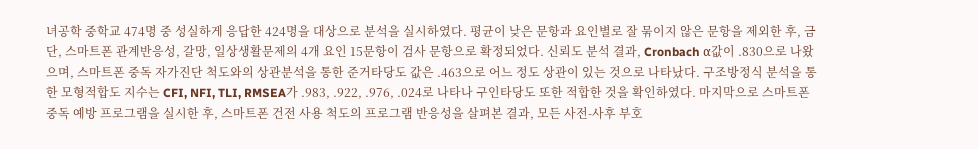녀공학 중학교 474명 중 성실하게 응답한 424명을 대상으로 분석을 실시하였다. 평균이 낮은 문항과 요인별로 잘 묶이지 않은 문항을 제외한 후, 금단, 스마트폰 관계반응성, 갈망, 일상생활문제의 4개 요인 15문항이 검사 문항으로 확정되었다. 신뢰도 분석 결과, Cronbach α값이 .830으로 나왔으며, 스마트폰 중독 자가진단 척도와의 상관분석을 통한 준거타당도 값은 .463으로 어느 정도 상관이 있는 것으로 나타났다. 구조방정식 분석을 통한 모형적합도 지수는 CFI, NFI, TLI, RMSEA가 .983, .922, .976, .024로 나타나 구인타당도 또한 적합한 것을 확인하였다. 마지막으로 스마트폰 중독 예방 프로그램을 실시한 후, 스마트폰 건전 사용 척도의 프로그램 반응성을 살펴본 결과, 모든 사전-사후 부호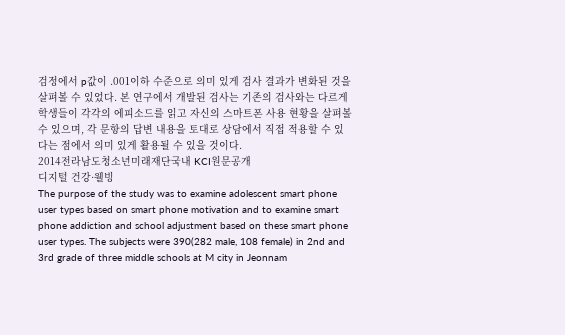검정에서 p값이 .001이하 수준으로 의미 있게 검사 결과가 변화된 것을 살펴볼 수 있었다. 본 연구에서 개발된 검사는 기존의 검사와는 다르게 학생들이 각각의 에피소드를 읽고 자신의 스마트폰 사용 현황을 살펴볼 수 있으며, 각 문항의 답변 내용을 토대로 상담에서 직접 적용할 수 있다는 점에서 의미 있게 활용될 수 있을 것이다.
2014전라남도청소년미래재단국내 KCI원문공개
디지털 건강·웰빙
The purpose of the study was to examine adolescent smart phone user types based on smart phone motivation and to examine smart phone addiction and school adjustment based on these smart phone user types. The subjects were 390(282 male, 108 female) in 2nd and 3rd grade of three middle schools at M city in Jeonnam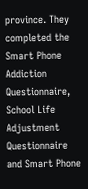province. They completed the Smart Phone Addiction Questionnaire, School Life Adjustment Questionnaire and Smart Phone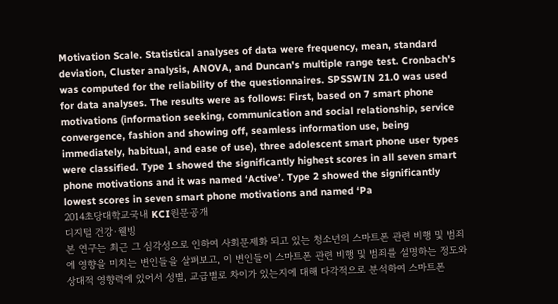Motivation Scale. Statistical analyses of data were frequency, mean, standard deviation, Cluster analysis, ANOVA, and Duncan's multiple range test. Cronbach's was computed for the reliability of the questionnaires. SPSSWIN 21.0 was used for data analyses. The results were as follows: First, based on 7 smart phone motivations (information seeking, communication and social relationship, service convergence, fashion and showing off, seamless information use, being immediately, habitual, and ease of use), three adolescent smart phone user types were classified. Type 1 showed the significantly highest scores in all seven smart phone motivations and it was named ‘Active’. Type 2 showed the significantly lowest scores in seven smart phone motivations and named ‘Pa
2014초당대학교국내 KCI원문공개
디지털 건강·웰빙
본 연구는 최근 그 심각성으로 인하여 사회문제화 되고 있는 청소년의 스마트폰 관련 비행 및 범죄에 영향을 미치는 변인들을 살펴보고, 이 변인들이 스마트폰 관련 비행 및 범죄를 설명하는 정도와 상대적 영향력에 있어서 성별, 교급별로 차이가 있는지에 대해 다각적으로 분석하여 스마트폰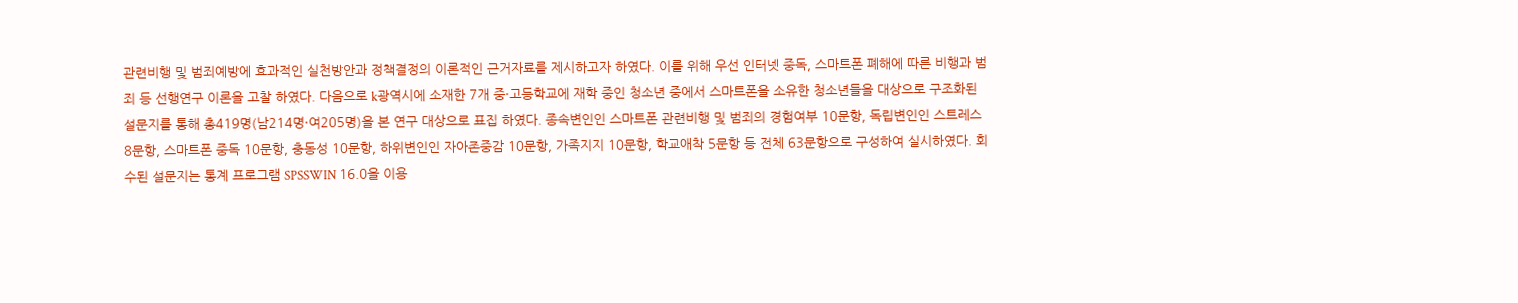관련비행 및 범죄예방에 효과적인 실천방안과 정책결정의 이론적인 근거자료를 제시하고자 하였다. 이를 위해 우선 인터넷 중독, 스마트폰 폐해에 따른 비행과 범죄 등 선행연구 이론을 고찰 하였다. 다음으로 k광역시에 소재한 7개 중·고등학교에 재학 중인 청소년 중에서 스마트폰을 소유한 청소년들을 대상으로 구조화된 설문지를 통해 총419명(남214명·여205명)을 본 연구 대상으로 표집 하였다. 종속변인인 스마트폰 관련비행 및 범죄의 경험여부 10문항, 독립변인인 스트레스 8문항, 스마트폰 중독 10문항, 충동성 10문항, 하위변인인 자아존중감 10문항, 가족지지 10문항, 학교애착 5문항 등 전체 63문항으로 구성하여 실시하였다. 회수된 설문지는 통계 프로그램 SPSSWIN 16.0을 이용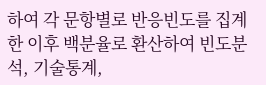하여 각 문항별로 반응빈도를 집계한 이후 백분율로 환산하여 빈도분석, 기술통계,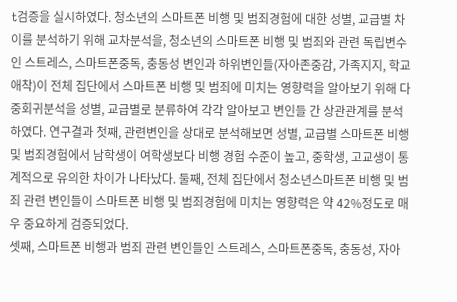t검증을 실시하였다. 청소년의 스마트폰 비행 및 범죄경험에 대한 성별, 교급별 차이를 분석하기 위해 교차분석을, 청소년의 스마트폰 비행 및 범죄와 관련 독립변수인 스트레스, 스마트폰중독, 충동성 변인과 하위변인들(자아존중감, 가족지지, 학교애착)이 전체 집단에서 스마트폰 비행 및 범죄에 미치는 영향력을 알아보기 위해 다중회귀분석을 성별, 교급별로 분류하여 각각 알아보고 변인들 간 상관관계를 분석하였다. 연구결과 첫째, 관련변인을 상대로 분석해보면 성별, 교급별 스마트폰 비행 및 범죄경험에서 남학생이 여학생보다 비행 경험 수준이 높고, 중학생, 고교생이 통계적으로 유의한 차이가 나타났다. 둘째, 전체 집단에서 청소년스마트폰 비행 및 범죄 관련 변인들이 스마트폰 비행 및 범죄경험에 미치는 영향력은 약 42%정도로 매우 중요하게 검증되었다.
셋째, 스마트폰 비행과 범죄 관련 변인들인 스트레스, 스마트폰중독, 충동성, 자아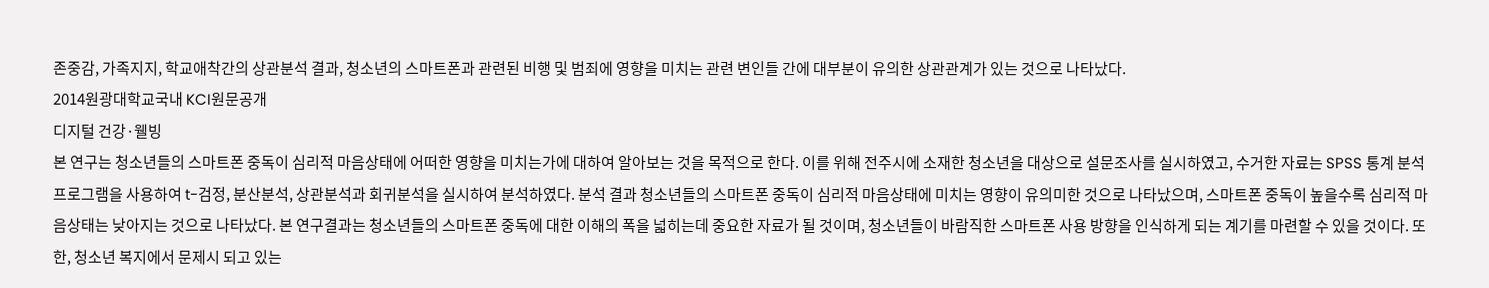존중감, 가족지지, 학교애착간의 상관분석 결과, 청소년의 스마트폰과 관련된 비행 및 범죄에 영향을 미치는 관련 변인들 간에 대부분이 유의한 상관관계가 있는 것으로 나타났다.
2014원광대학교국내 KCI원문공개
디지털 건강·웰빙
본 연구는 청소년들의 스마트폰 중독이 심리적 마음상태에 어떠한 영향을 미치는가에 대하여 알아보는 것을 목적으로 한다. 이를 위해 전주시에 소재한 청소년을 대상으로 설문조사를 실시하였고, 수거한 자료는 SPSS 통계 분석 프로그램을 사용하여 t-검정, 분산분석, 상관분석과 회귀분석을 실시하여 분석하였다. 분석 결과 청소년들의 스마트폰 중독이 심리적 마음상태에 미치는 영향이 유의미한 것으로 나타났으며, 스마트폰 중독이 높을수록 심리적 마음상태는 낮아지는 것으로 나타났다. 본 연구결과는 청소년들의 스마트폰 중독에 대한 이해의 폭을 넓히는데 중요한 자료가 될 것이며, 청소년들이 바람직한 스마트폰 사용 방향을 인식하게 되는 계기를 마련할 수 있을 것이다. 또한, 청소년 복지에서 문제시 되고 있는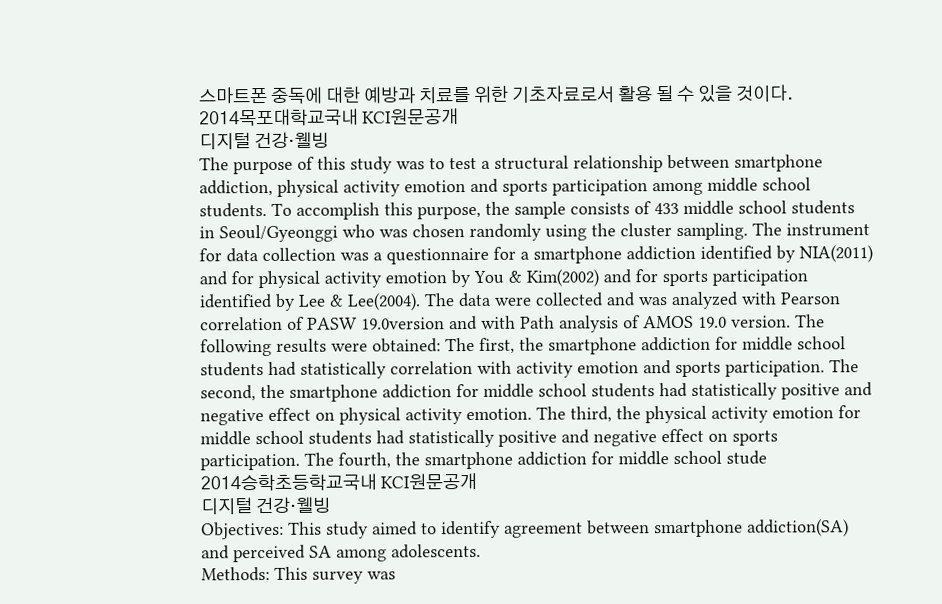스마트폰 중독에 대한 예방과 치료를 위한 기초자료로서 활용 될 수 있을 것이다.
2014목포대학교국내 KCI원문공개
디지털 건강·웰빙
The purpose of this study was to test a structural relationship between smartphone addiction, physical activity emotion and sports participation among middle school students. To accomplish this purpose, the sample consists of 433 middle school students in Seoul/Gyeonggi who was chosen randomly using the cluster sampling. The instrument for data collection was a questionnaire for a smartphone addiction identified by NIA(2011) and for physical activity emotion by You & Kim(2002) and for sports participation identified by Lee & Lee(2004). The data were collected and was analyzed with Pearson correlation of PASW 19.0version and with Path analysis of AMOS 19.0 version. The following results were obtained: The first, the smartphone addiction for middle school students had statistically correlation with activity emotion and sports participation. The second, the smartphone addiction for middle school students had statistically positive and negative effect on physical activity emotion. The third, the physical activity emotion for middle school students had statistically positive and negative effect on sports participation. The fourth, the smartphone addiction for middle school stude
2014승학초등학교국내 KCI원문공개
디지털 건강·웰빙
Objectives: This study aimed to identify agreement between smartphone addiction(SA) and perceived SA among adolescents.
Methods: This survey was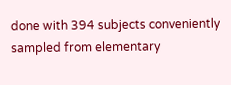done with 394 subjects conveniently sampled from elementary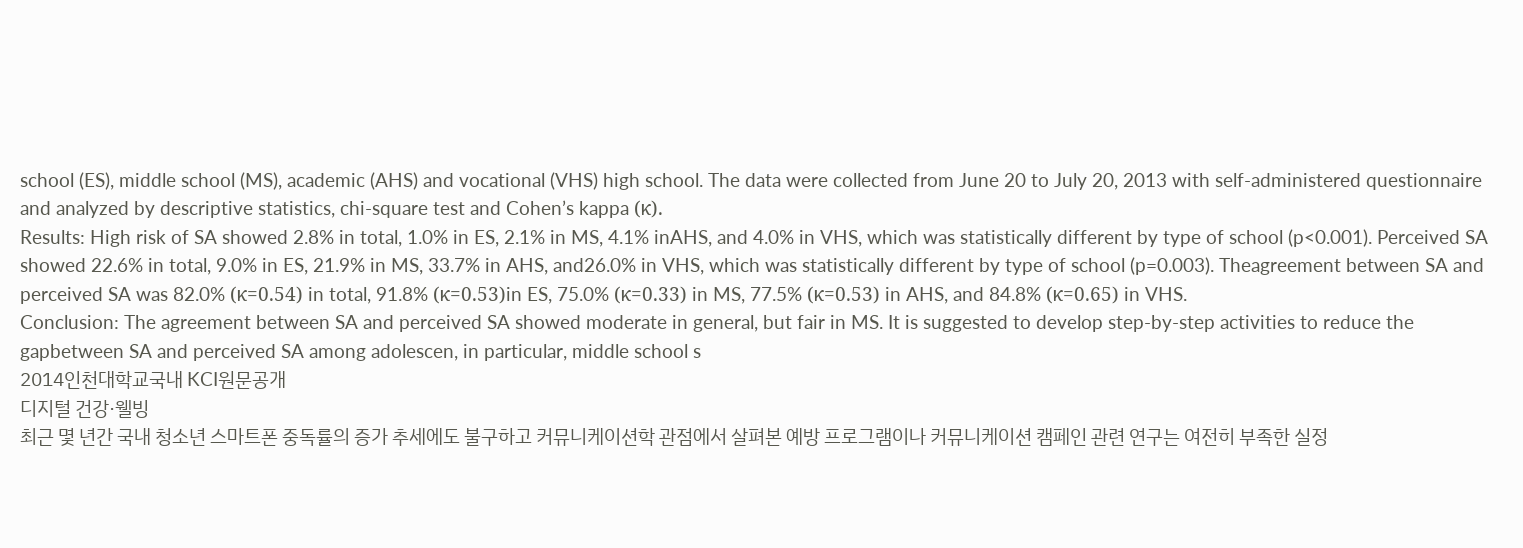school (ES), middle school (MS), academic (AHS) and vocational (VHS) high school. The data were collected from June 20 to July 20, 2013 with self-administered questionnaire and analyzed by descriptive statistics, chi-square test and Cohen’s kappa (κ).
Results: High risk of SA showed 2.8% in total, 1.0% in ES, 2.1% in MS, 4.1% inAHS, and 4.0% in VHS, which was statistically different by type of school (p<0.001). Perceived SA showed 22.6% in total, 9.0% in ES, 21.9% in MS, 33.7% in AHS, and26.0% in VHS, which was statistically different by type of school (p=0.003). Theagreement between SA and perceived SA was 82.0% (κ=0.54) in total, 91.8% (κ=0.53)in ES, 75.0% (κ=0.33) in MS, 77.5% (κ=0.53) in AHS, and 84.8% (κ=0.65) in VHS.
Conclusion: The agreement between SA and perceived SA showed moderate in general, but fair in MS. It is suggested to develop step-by-step activities to reduce the gapbetween SA and perceived SA among adolescen, in particular, middle school s
2014인천대학교국내 KCI원문공개
디지털 건강·웰빙
최근 몇 년간 국내 청소년 스마트폰 중독률의 증가 추세에도 불구하고 커뮤니케이션학 관점에서 살펴본 예방 프로그램이나 커뮤니케이션 캠페인 관련 연구는 여전히 부족한 실정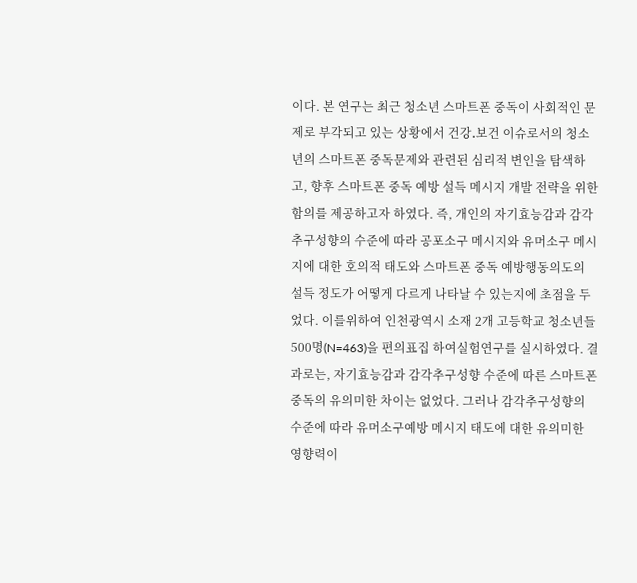이다. 본 연구는 최근 청소년 스마트폰 중독이 사회적인 문제로 부각되고 있는 상황에서 건강․보건 이슈로서의 청소년의 스마트폰 중독문제와 관련된 심리적 변인을 탐색하고, 향후 스마트폰 중독 예방 설득 메시지 개발 전략을 위한 함의를 제공하고자 하였다. 즉, 개인의 자기효능감과 감각추구성향의 수준에 따라 공포소구 메시지와 유머소구 메시지에 대한 호의적 태도와 스마트폰 중독 예방행동의도의 설득 정도가 어떻게 다르게 나타날 수 있는지에 초점을 두었다. 이를위하여 인천광역시 소재 2개 고등학교 청소년들 500명(N=463)을 편의표집 하여실험연구를 실시하였다. 결과로는, 자기효능감과 감각추구성향 수준에 따른 스마트폰 중독의 유의미한 차이는 없었다. 그러나 감각추구성향의 수준에 따라 유머소구예방 메시지 태도에 대한 유의미한 영향력이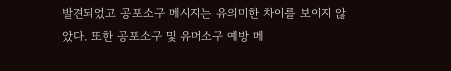발견되었고 공포소구 메시지는 유의미한 차이를 보이지 않았다. 또한 공포소구 및 유머소구 예방 메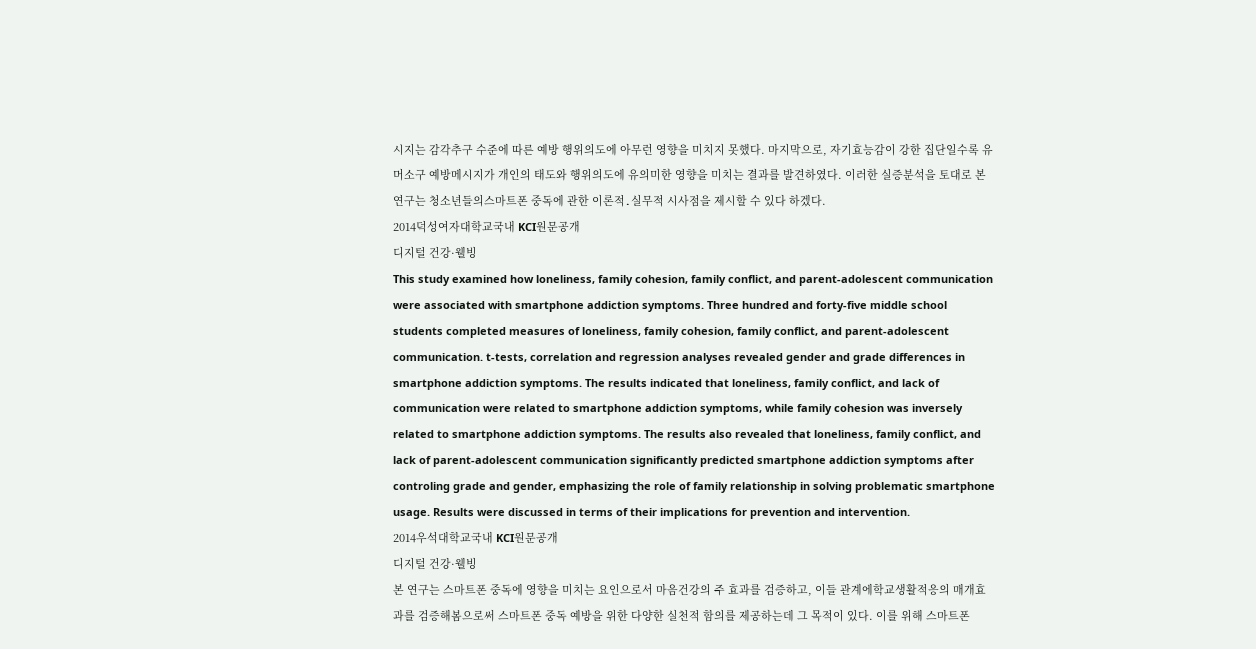시지는 감각추구 수준에 따른 예방 행위의도에 아무런 영향을 미치지 못했다. 마지막으로, 자기효능감이 강한 집단일수록 유머소구 예방메시지가 개인의 태도와 행위의도에 유의미한 영향을 미치는 결과를 발견하였다. 이러한 실증분석을 토대로 본 연구는 청소년들의스마트폰 중독에 관한 이론적․실무적 시사점을 제시할 수 있다 하겠다.
2014덕성여자대학교국내 KCI원문공개
디지털 건강·웰빙
This study examined how loneliness, family cohesion, family conflict, and parent-adolescent communication were associated with smartphone addiction symptoms. Three hundred and forty-five middle school students completed measures of loneliness, family cohesion, family conflict, and parent-adolescent communication. t-tests, correlation and regression analyses revealed gender and grade differences in smartphone addiction symptoms. The results indicated that loneliness, family conflict, and lack of communication were related to smartphone addiction symptoms, while family cohesion was inversely related to smartphone addiction symptoms. The results also revealed that loneliness, family conflict, and lack of parent-adolescent communication significantly predicted smartphone addiction symptoms after controling grade and gender, emphasizing the role of family relationship in solving problematic smartphone usage. Results were discussed in terms of their implications for prevention and intervention.
2014우석대학교국내 KCI원문공개
디지털 건강·웰빙
본 연구는 스마트폰 중독에 영향을 미치는 요인으로서 마음건강의 주 효과를 검증하고, 이들 관계에학교생활적응의 매개효과를 검증해봄으로써 스마트폰 중독 예방을 위한 다양한 실천적 함의를 제공하는데 그 목적이 있다. 이를 위해 스마트폰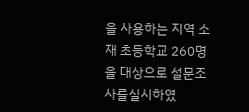을 사용하는 지역 소재 초등학교 260명을 대상으로 설문조사를실시하였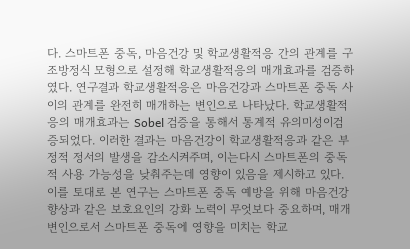다. 스마트폰 중독, 마음건강 및 학교생활적응 간의 관계를 구조방정식 모형으로 설정해 학교생활적응의 매개효과를 검증하였다. 연구결과 학교생활적응은 마음건강과 스마트폰 중독 사이의 관계를 완전히 매개하는 변인으로 나타났다. 학교생활적응의 매개효과는 Sobel 검증을 통해서 통계적 유의미성이검증되었다. 이러한 결과는 마음건강이 학교생활적응과 같은 부정적 정서의 발생을 감소시켜주며, 이는다시 스마트폰의 중독적 사용 가능성을 낮춰주는데 영향이 있음을 제시하고 있다. 이를 토대로 본 연구는 스마트폰 중독 예방을 위해 마음건강 향상과 같은 보호요인의 강화 노력이 무엇보다 중요하며, 매개변인으로서 스마트폰 중독에 영향을 미치는 학교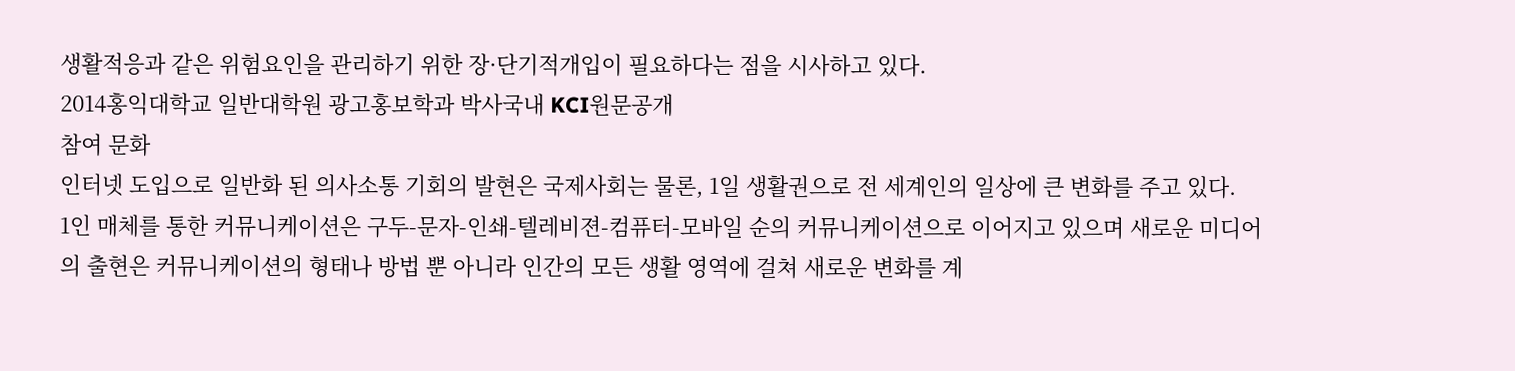생활적응과 같은 위험요인을 관리하기 위한 장·단기적개입이 필요하다는 점을 시사하고 있다.
2014홍익대학교 일반대학원 광고홍보학과 박사국내 KCI원문공개
참여 문화
인터넷 도입으로 일반화 된 의사소통 기회의 발현은 국제사회는 물론, 1일 생활권으로 전 세계인의 일상에 큰 변화를 주고 있다.
1인 매체를 통한 커뮤니케이션은 구두-문자-인쇄-텔레비젼-컴퓨터-모바일 순의 커뮤니케이션으로 이어지고 있으며 새로운 미디어의 출현은 커뮤니케이션의 형태나 방법 뿐 아니라 인간의 모든 생활 영역에 걸쳐 새로운 변화를 계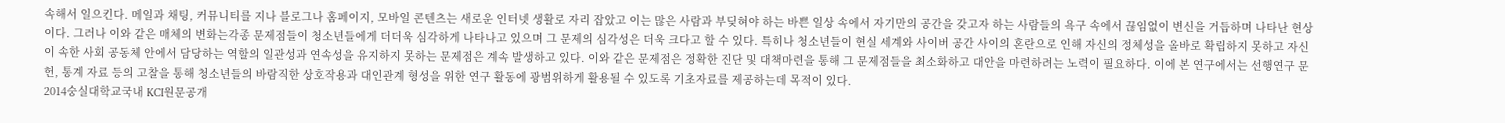속해서 일으킨다. 메일과 채팅, 커뮤니티를 지나 블로그나 홈페이지, 모바일 콘텐츠는 새로운 인터넷 생활로 자리 잡았고 이는 많은 사람과 부딪혀야 하는 바쁜 일상 속에서 자기만의 공간을 갖고자 하는 사람들의 욕구 속에서 끊임없이 변신을 거듭하며 나타난 현상이다. 그러나 이와 같은 매체의 변화는각종 문제점들이 청소년들에게 더더욱 심각하게 나타나고 있으며 그 문제의 심각성은 더욱 크다고 할 수 있다. 특히나 청소년들이 현실 세계와 사이버 공간 사이의 혼란으로 인해 자신의 정체성을 올바로 확립하지 못하고 자신이 속한 사회 공동체 안에서 담당하는 역할의 일관성과 연속성을 유지하지 못하는 문제점은 계속 발생하고 있다. 이와 같은 문제점은 정확한 진단 및 대책마련을 통해 그 문제점들을 최소화하고 대안을 마련하려는 노력이 필요하다. 이에 본 연구에서는 선행연구 문헌, 통계 자료 등의 고찰을 통해 청소년들의 바람직한 상호작용과 대인관계 형성을 위한 연구 활동에 광범위하게 활용될 수 있도록 기초자료를 제공하는데 목적이 있다.
2014숭실대학교국내 KCI원문공개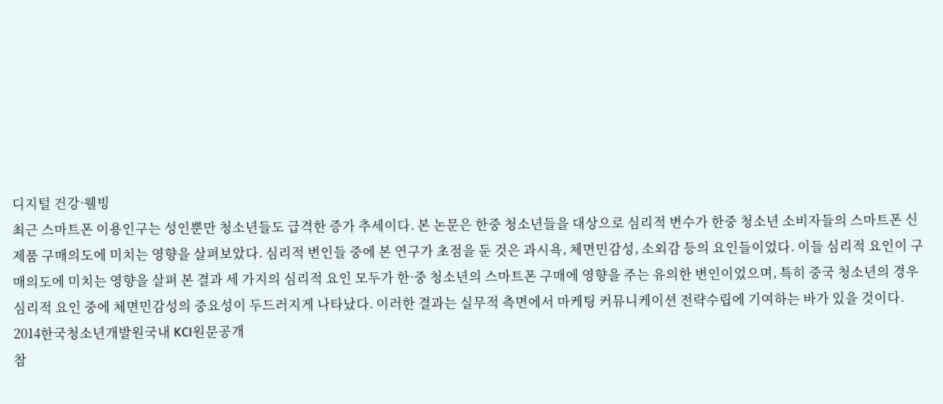디지털 건강·웰빙
최근 스마트폰 이용인구는 성인뿐만 청소년들도 급격한 증가 추세이다. 본 논문은 한중 청소년들을 대상으로 심리적 변수가 한중 청소년 소비자들의 스마트폰 신제품 구매의도에 미치는 영향을 살펴보았다. 심리적 변인들 중에 본 연구가 초점을 둔 것은 과시욕, 체면민감성, 소외감 등의 요인들이었다. 이들 심리적 요인이 구매의도에 미치는 영향을 살펴 본 결과 세 가지의 심리적 요인 모두가 한·중 청소년의 스마트폰 구매에 영향을 주는 유의한 변인이었으며, 특히 중국 청소년의 경우 심리적 요인 중에 체면민감성의 중요성이 두드러지게 나타났다. 이러한 결과는 실무적 측면에서 마케팅 커뮤니케이션 전략수립에 기여하는 바가 있을 것이다.
2014한국청소년개발원국내 KCI원문공개
참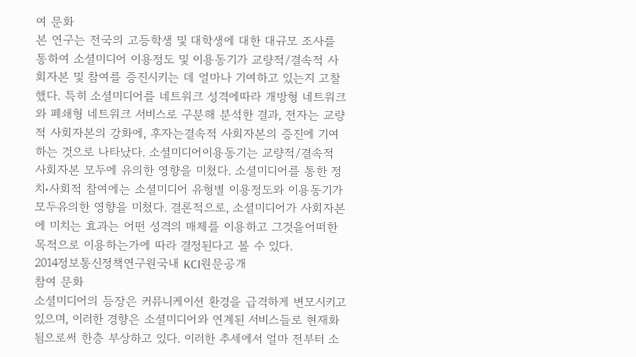여 문화
본 연구는 전국의 고등학생 및 대학생에 대한 대규모 조사를 통하여 소셜미디어 이용정도 및 이용동기가 교량적/결속적 사회자본 및 참여를 증진시키는 데 얼마나 기여하고 있는지 고찰했다. 특히 소셜미디어를 네트워크 성격에따라 개방형 네트워크와 폐쇄형 네트워크 서비스로 구분해 분석한 결과, 전자는 교량적 사회자본의 강화에, 후자는결속적 사회자본의 증진에 기여하는 것으로 나타났다. 소셜미디어이용동기는 교량적/결속적 사회자본 모두에 유의한 영향을 미쳤다. 소셜미디어를 통한 정치⋅사회적 참여에는 소셜미디어 유형별 이용정도와 이용동기가 모두유의한 영향을 미쳤다. 결론적으로, 소셜미디어가 사회자본에 미치는 효과는 어떤 성격의 매체를 이용하고 그것을어떠한 목적으로 이용하는가에 따라 결정된다고 볼 수 있다.
2014정보통신정책연구원국내 KCI원문공개
참여 문화
소셜미디어의 등장은 커뮤니케이션 환경을 급격하게 변모시키고 있으며, 이러한 경향은 소셜미디어와 연계된 서비스들로 현재화됨으로써 한층 부상하고 있다. 이러한 추세에서 얼마 전부터 소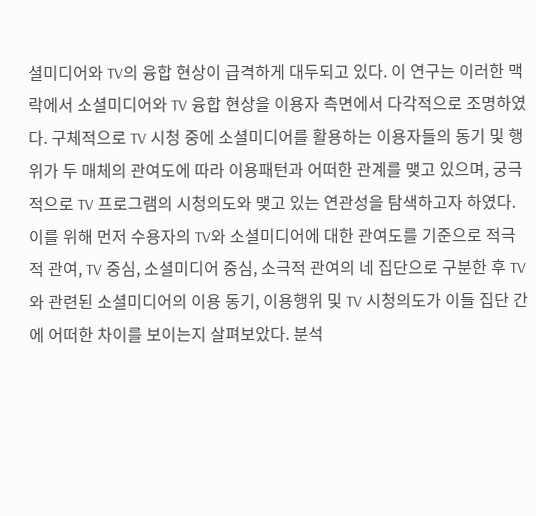셜미디어와 TV의 융합 현상이 급격하게 대두되고 있다. 이 연구는 이러한 맥락에서 소셜미디어와 TV 융합 현상을 이용자 측면에서 다각적으로 조명하였다. 구체적으로 TV 시청 중에 소셜미디어를 활용하는 이용자들의 동기 및 행위가 두 매체의 관여도에 따라 이용패턴과 어떠한 관계를 맺고 있으며, 궁극적으로 TV 프로그램의 시청의도와 맺고 있는 연관성을 탐색하고자 하였다. 이를 위해 먼저 수용자의 TV와 소셜미디어에 대한 관여도를 기준으로 적극적 관여, TV 중심, 소셜미디어 중심, 소극적 관여의 네 집단으로 구분한 후 TV와 관련된 소셜미디어의 이용 동기, 이용행위 및 TV 시청의도가 이들 집단 간에 어떠한 차이를 보이는지 살펴보았다. 분석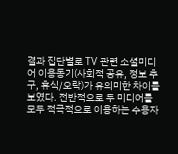결과 집단별로 TV 관련 소셜미디어 이용동기(사회적 공유, 정보 추구, 휴식/오락)가 유의미한 차이를 보였다. 전반적으로 두 미디어를 모두 적극적으로 이용하는 수용자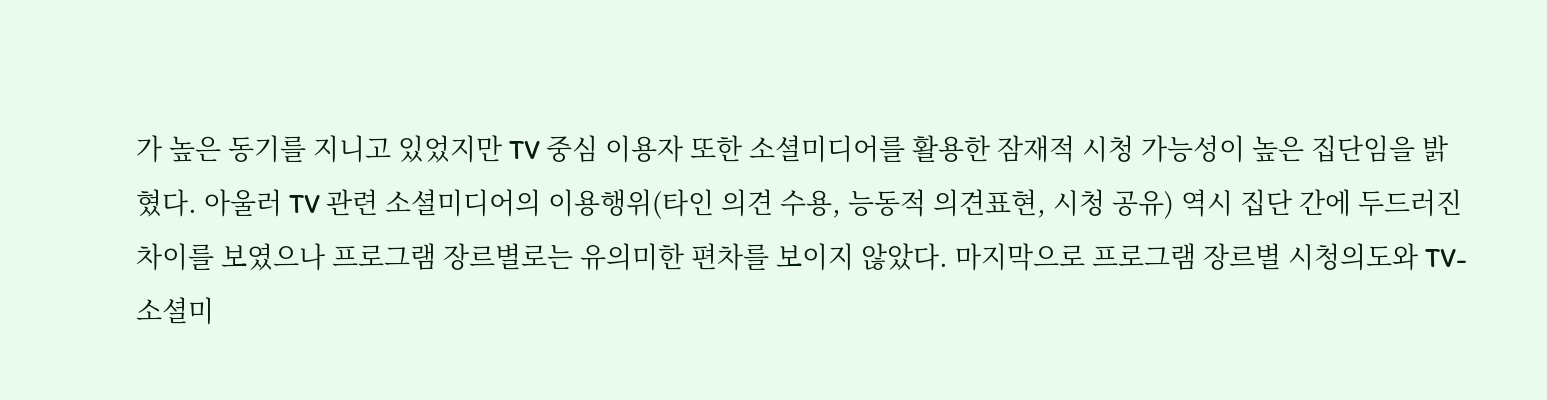가 높은 동기를 지니고 있었지만 TV 중심 이용자 또한 소셜미디어를 활용한 잠재적 시청 가능성이 높은 집단임을 밝혔다. 아울러 TV 관련 소셜미디어의 이용행위(타인 의견 수용, 능동적 의견표현, 시청 공유) 역시 집단 간에 두드러진 차이를 보였으나 프로그램 장르별로는 유의미한 편차를 보이지 않았다. 마지막으로 프로그램 장르별 시청의도와 TV-소셜미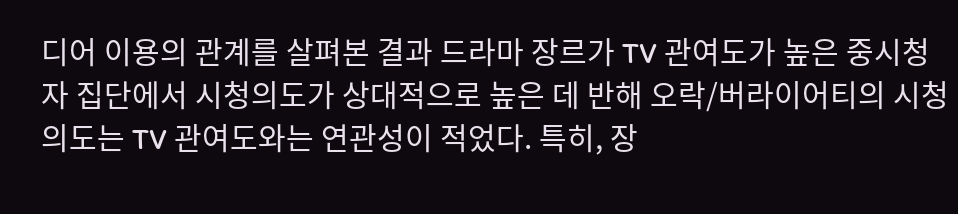디어 이용의 관계를 살펴본 결과 드라마 장르가 TV 관여도가 높은 중시청자 집단에서 시청의도가 상대적으로 높은 데 반해 오락/버라이어티의 시청의도는 TV 관여도와는 연관성이 적었다. 특히, 장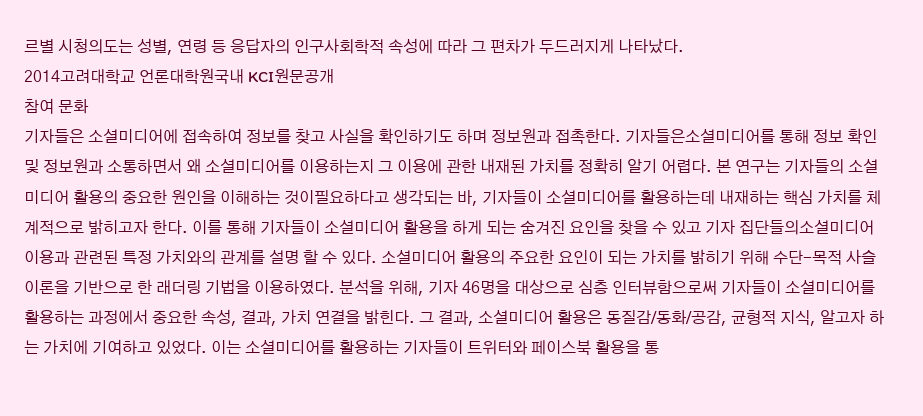르별 시청의도는 성별, 연령 등 응답자의 인구사회학적 속성에 따라 그 편차가 두드러지게 나타났다.
2014고려대학교 언론대학원국내 KCI원문공개
참여 문화
기자들은 소셜미디어에 접속하여 정보를 찾고 사실을 확인하기도 하며 정보원과 접촉한다. 기자들은소셜미디어를 통해 정보 확인 및 정보원과 소통하면서 왜 소셜미디어를 이용하는지 그 이용에 관한 내재된 가치를 정확히 알기 어렵다. 본 연구는 기자들의 소셜미디어 활용의 중요한 원인을 이해하는 것이필요하다고 생각되는 바, 기자들이 소셜미디어를 활용하는데 내재하는 핵심 가치를 체계적으로 밝히고자 한다. 이를 통해 기자들이 소셜미디어 활용을 하게 되는 숨겨진 요인을 찾을 수 있고 기자 집단들의소셜미디어 이용과 관련된 특정 가치와의 관계를 설명 할 수 있다. 소셜미디어 활용의 주요한 요인이 되는 가치를 밝히기 위해 수단-목적 사슬 이론을 기반으로 한 래더링 기법을 이용하였다. 분석을 위해, 기자 46명을 대상으로 심층 인터뷰함으로써 기자들이 소셜미디어를 활용하는 과정에서 중요한 속성, 결과, 가치 연결을 밝힌다. 그 결과, 소셜미디어 활용은 동질감/동화/공감, 균형적 지식, 알고자 하는 가치에 기여하고 있었다. 이는 소셜미디어를 활용하는 기자들이 트위터와 페이스북 활용을 통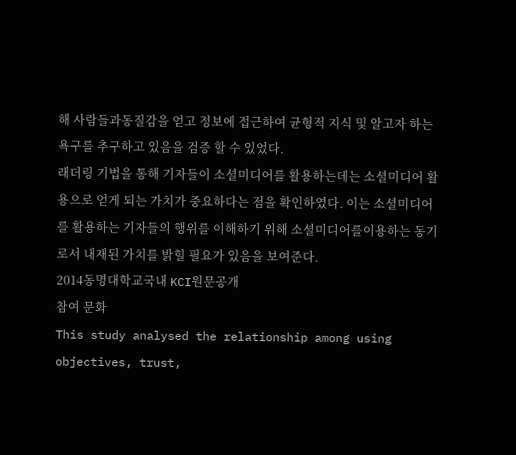해 사람들과동질감을 얻고 정보에 접근하여 균형적 지식 및 알고자 하는 욕구를 추구하고 있음을 검증 할 수 있었다.
래더링 기법을 통해 기자들이 소셜미디어를 활용하는데는 소셜미디어 활용으로 얻게 되는 가치가 중요하다는 점을 확인하였다. 이는 소셜미디어를 활용하는 기자들의 행위를 이해하기 위해 소셜미디어를이용하는 동기로서 내재된 가치를 밝힐 필요가 있음을 보여준다.
2014동명대학교국내 KCI원문공개
참여 문화
This study analysed the relationship among using objectives, trust,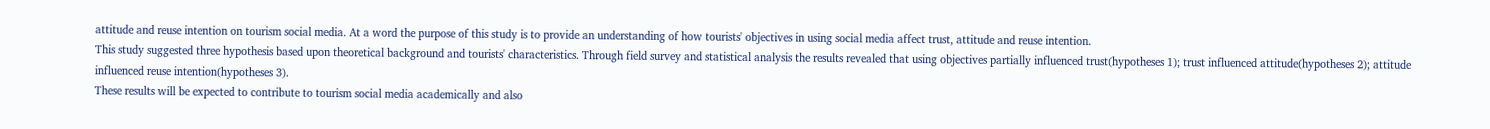attitude and reuse intention on tourism social media. At a word the purpose of this study is to provide an understanding of how tourists' objectives in using social media affect trust, attitude and reuse intention.
This study suggested three hypothesis based upon theoretical background and tourists' characteristics. Through field survey and statistical analysis the results revealed that using objectives partially influenced trust(hypotheses 1); trust influenced attitude(hypotheses 2); attitude influenced reuse intention(hypotheses 3).
These results will be expected to contribute to tourism social media academically and also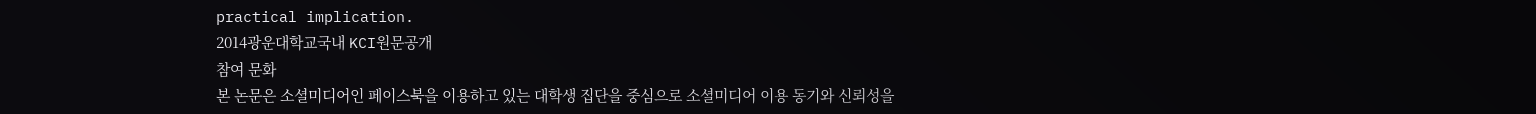practical implication.
2014광운대학교국내 KCI원문공개
참여 문화
본 논문은 소셜미디어인 페이스북을 이용하고 있는 대학생 집단을 중심으로 소셜미디어 이용 동기와 신뢰성을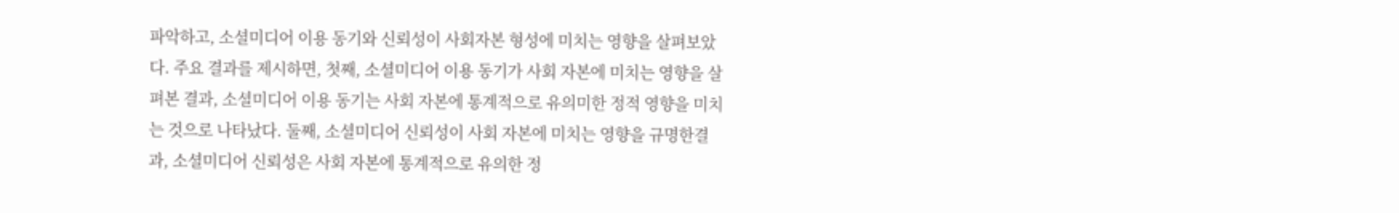파악하고, 소셜미디어 이용 동기와 신뢰성이 사회자본 형성에 미치는 영향을 살펴보았다. 주요 결과를 제시하면, 첫째, 소셜미디어 이용 동기가 사회 자본에 미치는 영향을 살펴본 결과, 소셜미디어 이용 동기는 사회 자본에 통계적으로 유의미한 정적 영향을 미치는 것으로 나타났다. 둘째, 소셜미디어 신뢰성이 사회 자본에 미치는 영향을 규명한결과, 소셜미디어 신뢰성은 사회 자본에 통계적으로 유의한 정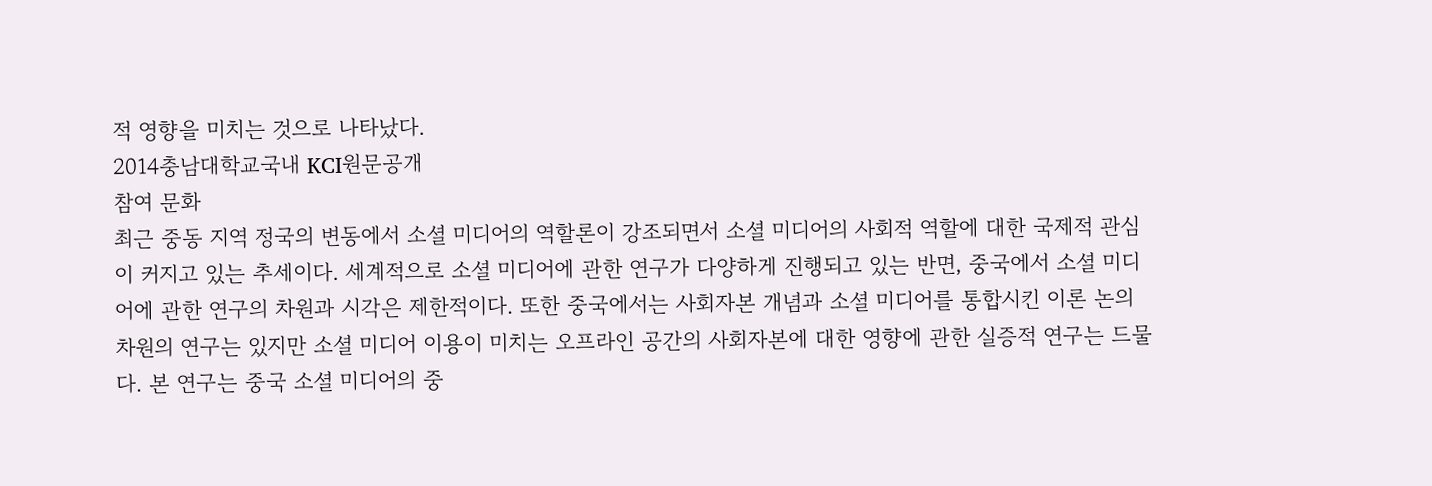적 영향을 미치는 것으로 나타났다.
2014충남대학교국내 KCI원문공개
참여 문화
최근 중동 지역 정국의 변동에서 소셜 미디어의 역할론이 강조되면서 소셜 미디어의 사회적 역할에 대한 국제적 관심이 커지고 있는 추세이다. 세계적으로 소셜 미디어에 관한 연구가 다양하게 진행되고 있는 반면, 중국에서 소셜 미디어에 관한 연구의 차원과 시각은 제한적이다. 또한 중국에서는 사회자본 개념과 소셜 미디어를 통합시킨 이론 논의 차원의 연구는 있지만 소셜 미디어 이용이 미치는 오프라인 공간의 사회자본에 대한 영향에 관한 실증적 연구는 드물다. 본 연구는 중국 소셜 미디어의 중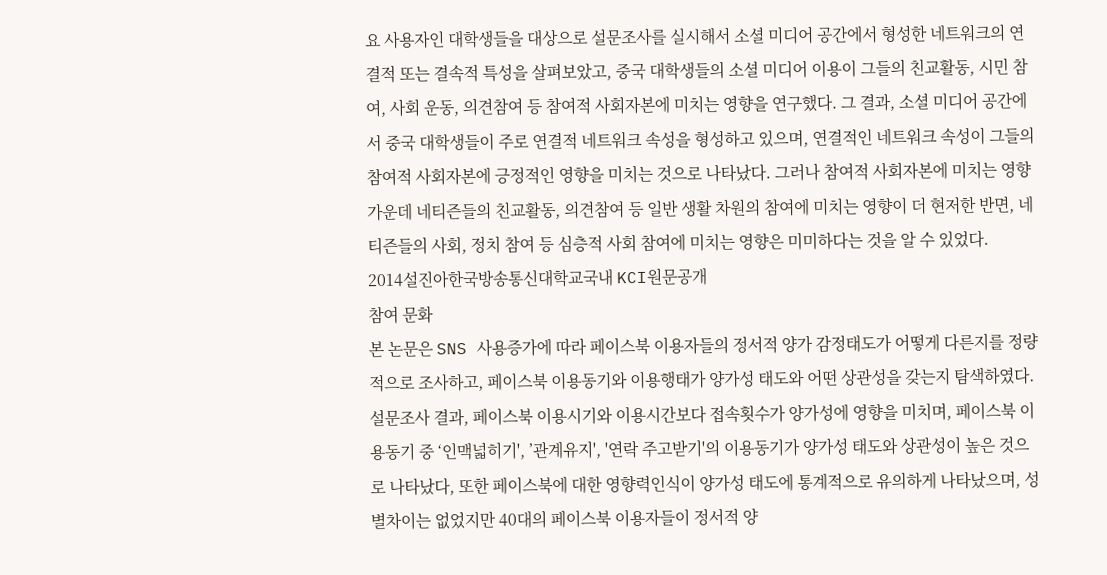요 사용자인 대학생들을 대상으로 설문조사를 실시해서 소셜 미디어 공간에서 형성한 네트워크의 연결적 또는 결속적 특성을 살펴보았고, 중국 대학생들의 소셜 미디어 이용이 그들의 친교활동, 시민 참여, 사회 운동, 의견참여 등 참여적 사회자본에 미치는 영향을 연구했다. 그 결과, 소셜 미디어 공간에서 중국 대학생들이 주로 연결적 네트워크 속성을 형성하고 있으며, 연결적인 네트워크 속성이 그들의 참여적 사회자본에 긍정적인 영향을 미치는 것으로 나타났다. 그러나 참여적 사회자본에 미치는 영향 가운데 네티즌들의 친교활동, 의견참여 등 일반 생활 차원의 참여에 미치는 영향이 더 현저한 반면, 네티즌들의 사회, 정치 참여 등 심층적 사회 참여에 미치는 영향은 미미하다는 것을 알 수 있었다.
2014설진아한국방송통신대학교국내 KCI원문공개
참여 문화
본 논문은 SNS 사용증가에 따라 페이스북 이용자들의 정서적 양가 감정태도가 어떻게 다른지를 정량적으로 조사하고, 페이스북 이용동기와 이용행태가 양가성 태도와 어떤 상관성을 갖는지 탐색하였다. 설문조사 결과, 페이스북 이용시기와 이용시간보다 접속횟수가 양가성에 영향을 미치며, 페이스북 이용동기 중 ‘인맥넓히기', ’관계유지', '연락 주고받기'의 이용동기가 양가성 태도와 상관성이 높은 것으로 나타났다, 또한 페이스북에 대한 영향력인식이 양가성 태도에 통계적으로 유의하게 나타났으며, 성별차이는 없었지만 40대의 페이스북 이용자들이 정서적 양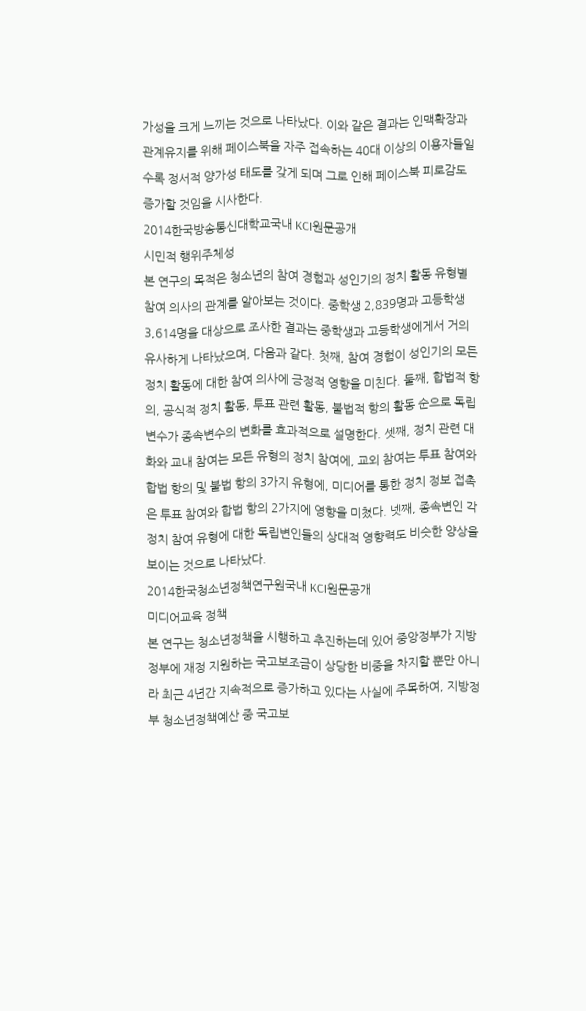가성을 크게 느끼는 것으로 나타났다. 이와 같은 결과는 인맥확장과 관계유지를 위해 페이스북을 자주 접속하는 40대 이상의 이용자들일수록 정서적 양가성 태도를 갖게 되며 그로 인해 페이스북 피로감도 증가할 것임을 시사한다.
2014한국방송통신대학교국내 KCI원문공개
시민적 행위주체성
본 연구의 목적은 청소년의 참여 경험과 성인기의 정치 활동 유형별 참여 의사의 관계를 알아보는 것이다. 중학생 2,839명과 고등학생 3,614명을 대상으로 조사한 결과는 중학생과 고등학생에게서 거의 유사하게 나타났으며, 다음과 같다. 첫째, 참여 경험이 성인기의 모든 정치 활동에 대한 참여 의사에 긍정적 영향을 미친다. 둘째, 합법적 항의, 공식적 정치 활동, 투표 관련 활동, 불법적 항의 활동 순으로 독립변수가 종속변수의 변화를 효과적으로 설명한다. 셋째, 정치 관련 대화와 교내 참여는 모든 유형의 정치 참여에, 교외 참여는 투표 참여와 합법 항의 및 불법 항의 3가지 유형에, 미디어를 통한 정치 정보 접촉은 투표 참여와 합법 항의 2가지에 영향을 미쳤다. 넷째, 종속변인 각 정치 참여 유형에 대한 독립변인들의 상대적 영향력도 비슷한 양상을 보이는 것으로 나타났다.
2014한국청소년정책연구원국내 KCI원문공개
미디어교육 정책
본 연구는 청소년정책을 시행하고 추진하는데 있어 중앙정부가 지방정부에 재정 지원하는 국고보조금이 상당한 비중을 차지할 뿐만 아니라 최근 4년간 지속적으로 증가하고 있다는 사실에 주목하여, 지방정부 청소년정책예산 중 국고보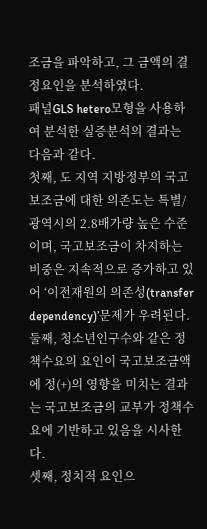조금을 파악하고, 그 금액의 결정요인을 분석하였다.
패널GLS hetero모형을 사용하여 분석한 실증분석의 결과는 다음과 같다.
첫째, 도 지역 지방정부의 국고보조금에 대한 의존도는 특별/광역시의 2.8배가량 높은 수준이며, 국고보조금이 차지하는 비중은 지속적으로 증가하고 있어 ‘이전재원의 의존성(transfer dependency)’문제가 우려된다.
둘째, 청소년인구수와 같은 정책수요의 요인이 국고보조금액에 정(+)의 영향을 미치는 결과는 국고보조금의 교부가 정책수요에 기반하고 있음을 시사한다.
셋째, 정치적 요인으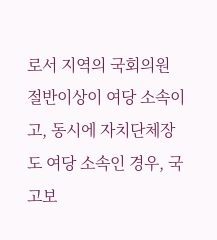로서 지역의 국회의원 절반이상이 여당 소속이고, 동시에 자치단체장도 여당 소속인 경우, 국고보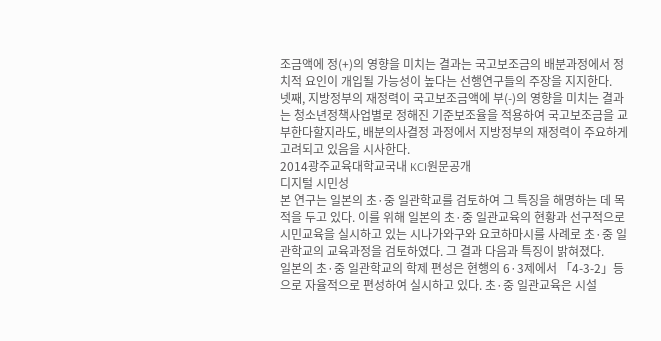조금액에 정(+)의 영향을 미치는 결과는 국고보조금의 배분과정에서 정치적 요인이 개입될 가능성이 높다는 선행연구들의 주장을 지지한다.
넷째, 지방정부의 재정력이 국고보조금액에 부(-)의 영향을 미치는 결과는 청소년정책사업별로 정해진 기준보조율을 적용하여 국고보조금을 교부한다할지라도, 배분의사결정 과정에서 지방정부의 재정력이 주요하게 고려되고 있음을 시사한다.
2014광주교육대학교국내 KCI원문공개
디지털 시민성
본 연구는 일본의 초·중 일관학교를 검토하여 그 특징을 해명하는 데 목적을 두고 있다. 이를 위해 일본의 초·중 일관교육의 현황과 선구적으로 시민교육을 실시하고 있는 시나가와구와 요코하마시를 사례로 초·중 일관학교의 교육과정을 검토하였다. 그 결과 다음과 특징이 밝혀졌다.
일본의 초·중 일관학교의 학제 편성은 현행의 6·3제에서 「4-3-2」등으로 자율적으로 편성하여 실시하고 있다. 초·중 일관교육은 시설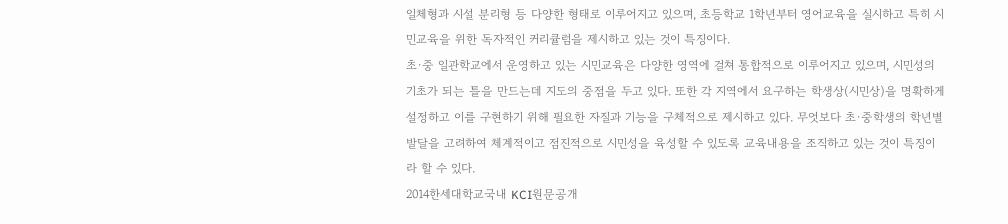일체형과 시설 분리형 등 다양한 형태로 이루어지고 있으며, 초등학교 1학년부터 영어교육을 실시하고 특히 시민교육을 위한 독자적인 커리큘럼을 제시하고 있는 것이 특징이다.
초·중 일관학교에서 운영하고 있는 시민교육은 다양한 영역에 걸쳐 통합적으로 이루어지고 있으며, 시민성의 기초가 되는 틀을 만드는데 지도의 중점을 두고 있다. 또한 각 지역에서 요구하는 학생상(시민상)을 명확하게 설정하고 이를 구현하기 위해 필요한 자질과 기능을 구체적으로 제시하고 있다. 무엇보다 초·중학생의 학년별 발달을 고려하여 체계적이고 점진적으로 시민성을 육성할 수 있도록 교육내용을 조직하고 있는 것이 특징이라 할 수 있다.
2014한세대학교국내 KCI원문공개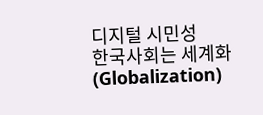디지털 시민성
한국사회는 세계화(Globalization)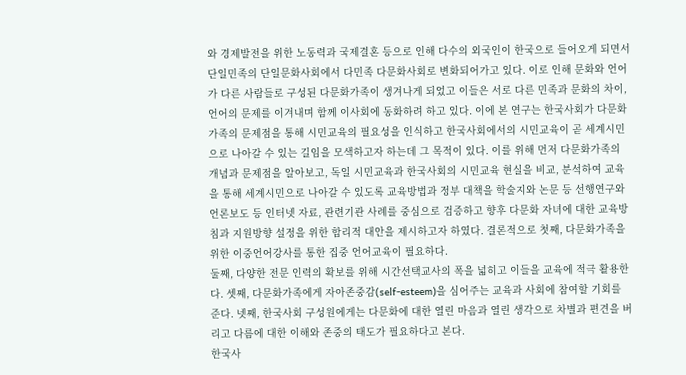와 경제발전을 위한 노동력과 국제결혼 등으로 인해 다수의 외국인이 한국으로 들어오게 되면서 단일민족의 단일문화사회에서 다민족 다문화사회로 변화되어가고 있다. 이로 인해 문화와 언어가 다른 사람들로 구성된 다문화가족이 생겨나게 되었고 이들은 서로 다른 민족과 문화의 차이, 언어의 문제를 이겨내며 함께 이사회에 동화하려 하고 있다. 이에 본 연구는 한국사회가 다문화가족의 문제점을 통해 시민교육의 필요성을 인식하고 한국사회에서의 시민교육이 곧 세계시민으로 나아갈 수 있는 길임을 모색하고자 하는데 그 목적이 있다. 이를 위해 먼저 다문화가족의 개념과 문제점을 알아보고, 독일 시민교육과 한국사회의 시민교육 현실을 비교, 분석하여 교육을 통해 세계시민으로 나아갈 수 있도록 교육방법과 정부 대책을 학술지와 논문 등 선행연구와 언론보도 등 인터넷 자료, 관련기관 사례를 중심으로 검증하고 향후 다문화 자녀에 대한 교육방침과 지원방향 설정을 위한 합리적 대안을 제시하고자 하였다. 결론적으로 첫째, 다문화가족을 위한 이중언어강사를 통한 집중 언어교육이 필요하다.
둘째, 다양한 전문 인력의 확보를 위해 시간선택교사의 폭을 넓히고 이들을 교육에 적극 활용한다. 셋째, 다문화가족에게 자아존중감(self-esteem)을 심어주는 교육과 사회에 참여할 기회를 준다. 넷째, 한국사회 구성원에게는 다문화에 대한 열린 마음과 열린 생각으로 차별과 편견을 버리고 다름에 대한 이해와 존중의 태도가 필요하다고 본다.
한국사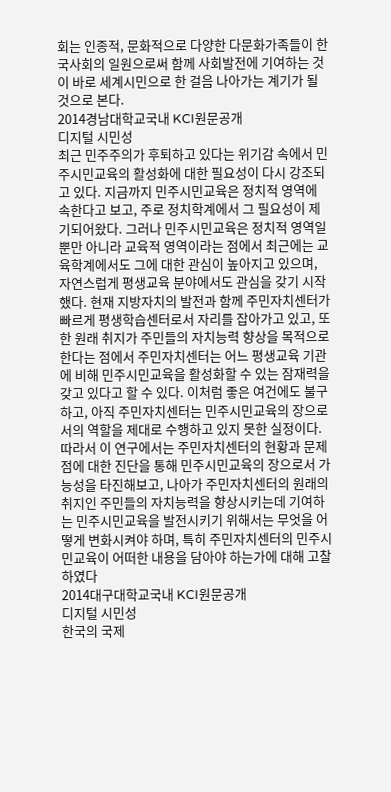회는 인종적, 문화적으로 다양한 다문화가족들이 한국사회의 일원으로써 함께 사회발전에 기여하는 것이 바로 세계시민으로 한 걸음 나아가는 계기가 될 것으로 본다.
2014경남대학교국내 KCI원문공개
디지털 시민성
최근 민주주의가 후퇴하고 있다는 위기감 속에서 민주시민교육의 활성화에 대한 필요성이 다시 강조되고 있다. 지금까지 민주시민교육은 정치적 영역에 속한다고 보고, 주로 정치학계에서 그 필요성이 제기되어왔다. 그러나 민주시민교육은 정치적 영역일 뿐만 아니라 교육적 영역이라는 점에서 최근에는 교육학계에서도 그에 대한 관심이 높아지고 있으며, 자연스럽게 평생교육 분야에서도 관심을 갖기 시작했다. 현재 지방자치의 발전과 함께 주민자치센터가 빠르게 평생학습센터로서 자리를 잡아가고 있고, 또한 원래 취지가 주민들의 자치능력 향상을 목적으로 한다는 점에서 주민자치센터는 어느 평생교육 기관에 비해 민주시민교육을 활성화할 수 있는 잠재력을 갖고 있다고 할 수 있다. 이처럼 좋은 여건에도 불구하고, 아직 주민자치센터는 민주시민교육의 장으로서의 역할을 제대로 수행하고 있지 못한 실정이다. 따라서 이 연구에서는 주민자치센터의 현황과 문제점에 대한 진단을 통해 민주시민교육의 장으로서 가능성을 타진해보고, 나아가 주민자치센터의 원래의 취지인 주민들의 자치능력을 향상시키는데 기여하는 민주시민교육을 발전시키기 위해서는 무엇을 어떻게 변화시켜야 하며, 특히 주민자치센터의 민주시민교육이 어떠한 내용을 담아야 하는가에 대해 고찰하였다
2014대구대학교국내 KCI원문공개
디지털 시민성
한국의 국제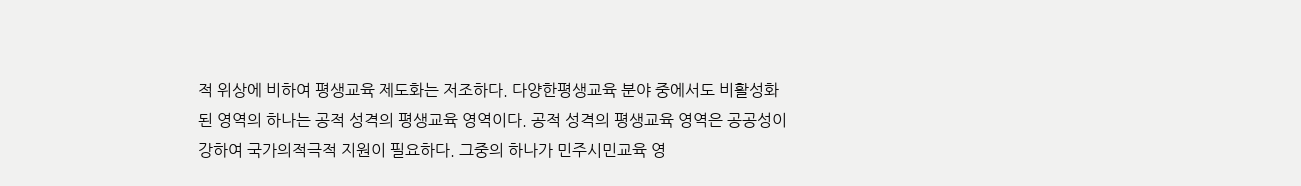적 위상에 비하여 평생교육 제도화는 저조하다. 다양한평생교육 분야 중에서도 비활성화된 영역의 하나는 공적 성격의 평생교육 영역이다. 공적 성격의 평생교육 영역은 공공성이 강하여 국가의적극적 지원이 필요하다. 그중의 하나가 민주시민교육 영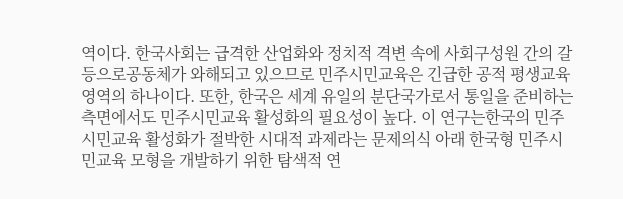역이다. 한국사회는 급격한 산업화와 정치적 격변 속에 사회구성원 간의 갈등으로공동체가 와해되고 있으므로 민주시민교육은 긴급한 공적 평생교육영역의 하나이다. 또한, 한국은 세계 유일의 분단국가로서 통일을 준비하는 측면에서도 민주시민교육 활성화의 필요성이 높다. 이 연구는한국의 민주시민교육 활성화가 절박한 시대적 과제라는 문제의식 아래 한국형 민주시민교육 모형을 개발하기 위한 탐색적 연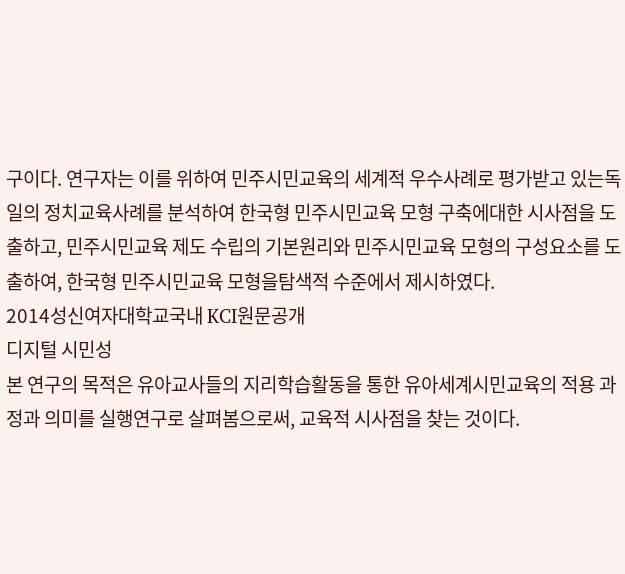구이다. 연구자는 이를 위하여 민주시민교육의 세계적 우수사례로 평가받고 있는독일의 정치교육사례를 분석하여 한국형 민주시민교육 모형 구축에대한 시사점을 도출하고, 민주시민교육 제도 수립의 기본원리와 민주시민교육 모형의 구성요소를 도출하여, 한국형 민주시민교육 모형을탐색적 수준에서 제시하였다.
2014성신여자대학교국내 KCI원문공개
디지털 시민성
본 연구의 목적은 유아교사들의 지리학습활동을 통한 유아세계시민교육의 적용 과정과 의미를 실행연구로 살펴봄으로써, 교육적 시사점을 찾는 것이다.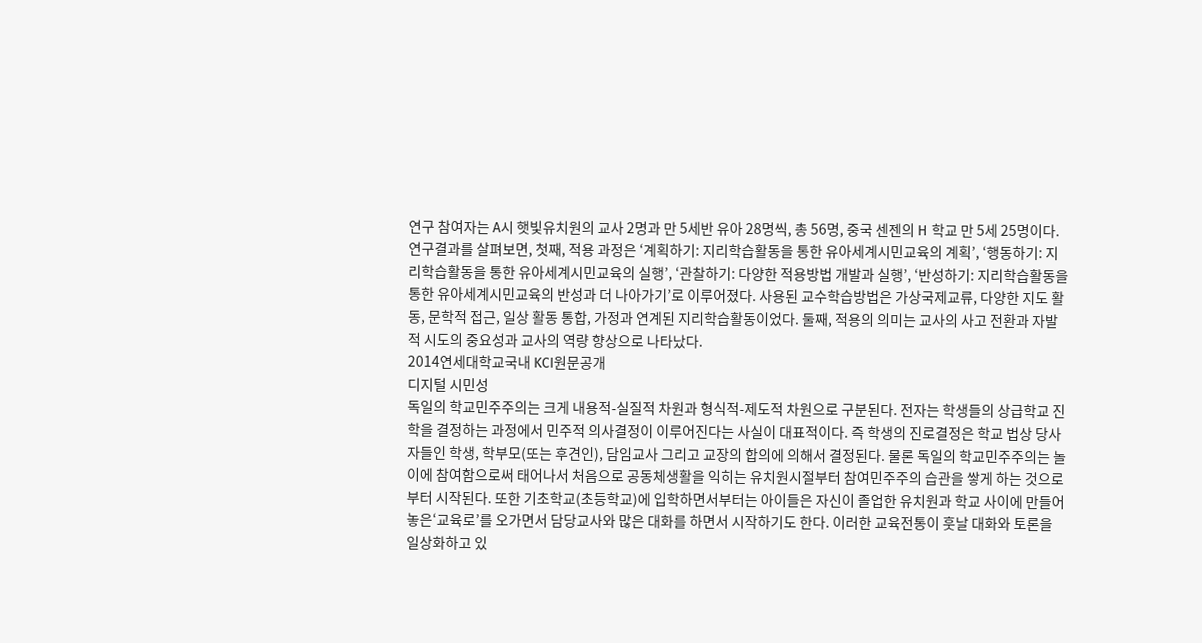연구 참여자는 A시 햇빛유치원의 교사 2명과 만 5세반 유아 28명씩, 총 56명, 중국 센젠의 H 학교 만 5세 25명이다. 연구결과를 살펴보면, 첫째, 적용 과정은 ‘계획하기: 지리학습활동을 통한 유아세계시민교육의 계획’, ‘행동하기: 지리학습활동을 통한 유아세계시민교육의 실행’, ‘관찰하기: 다양한 적용방법 개발과 실행’, ‘반성하기: 지리학습활동을 통한 유아세계시민교육의 반성과 더 나아가기’로 이루어졌다. 사용된 교수학습방법은 가상국제교류, 다양한 지도 활동, 문학적 접근, 일상 활동 통합, 가정과 연계된 지리학습활동이었다. 둘째, 적용의 의미는 교사의 사고 전환과 자발적 시도의 중요성과 교사의 역량 향상으로 나타났다.
2014연세대학교국내 KCI원문공개
디지털 시민성
독일의 학교민주주의는 크게 내용적-실질적 차원과 형식적-제도적 차원으로 구분된다. 전자는 학생들의 상급학교 진학을 결정하는 과정에서 민주적 의사결정이 이루어진다는 사실이 대표적이다. 즉 학생의 진로결정은 학교 법상 당사자들인 학생, 학부모(또는 후견인), 담임교사 그리고 교장의 합의에 의해서 결정된다. 물론 독일의 학교민주주의는 놀이에 참여함으로써 태어나서 처음으로 공동체생활을 익히는 유치원시절부터 참여민주주의 습관을 쌓게 하는 것으로부터 시작된다. 또한 기초학교(초등학교)에 입학하면서부터는 아이들은 자신이 졸업한 유치원과 학교 사이에 만들어 놓은‘교육로’를 오가면서 담당교사와 많은 대화를 하면서 시작하기도 한다. 이러한 교육전통이 훗날 대화와 토론을 일상화하고 있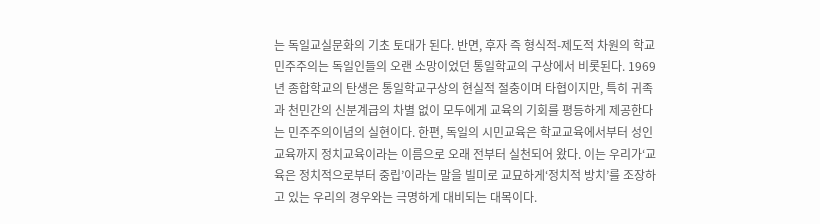는 독일교실문화의 기초 토대가 된다. 반면, 후자 즉 형식적-제도적 차원의 학교민주주의는 독일인들의 오랜 소망이었던 통일학교의 구상에서 비롯된다. 1969년 종합학교의 탄생은 통일학교구상의 현실적 절충이며 타협이지만, 특히 귀족과 천민간의 신분계급의 차별 없이 모두에게 교육의 기회를 평등하게 제공한다는 민주주의이념의 실현이다. 한편, 독일의 시민교육은 학교교육에서부터 성인교육까지 정치교육이라는 이름으로 오래 전부터 실천되어 왔다. 이는 우리가‘교육은 정치적으로부터 중립’이라는 말을 빌미로 교묘하게‘정치적 방치’를 조장하고 있는 우리의 경우와는 극명하게 대비되는 대목이다.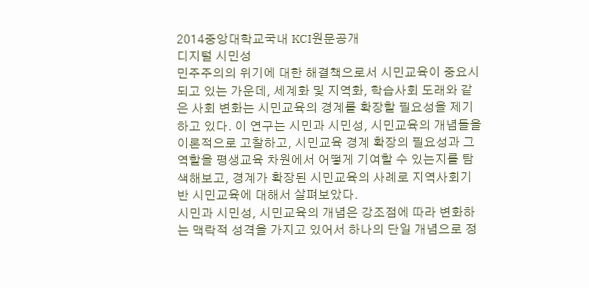2014중앙대학교국내 KCI원문공개
디지털 시민성
민주주의의 위기에 대한 해결책으로서 시민교육이 중요시되고 있는 가운데, 세계화 및 지역화, 학습사회 도래와 같은 사회 변화는 시민교육의 경계를 확장할 필요성을 제기하고 있다. 이 연구는 시민과 시민성, 시민교육의 개념들을 이론적으로 고찰하고, 시민교육 경계 확장의 필요성과 그 역할을 평생교육 차원에서 어떻게 기여할 수 있는지를 탐색해보고, 경계가 확장된 시민교육의 사례로 지역사회기반 시민교육에 대해서 살펴보았다.
시민과 시민성, 시민교육의 개념은 강조점에 따라 변화하는 맥락적 성격을 가지고 있어서 하나의 단일 개념으로 정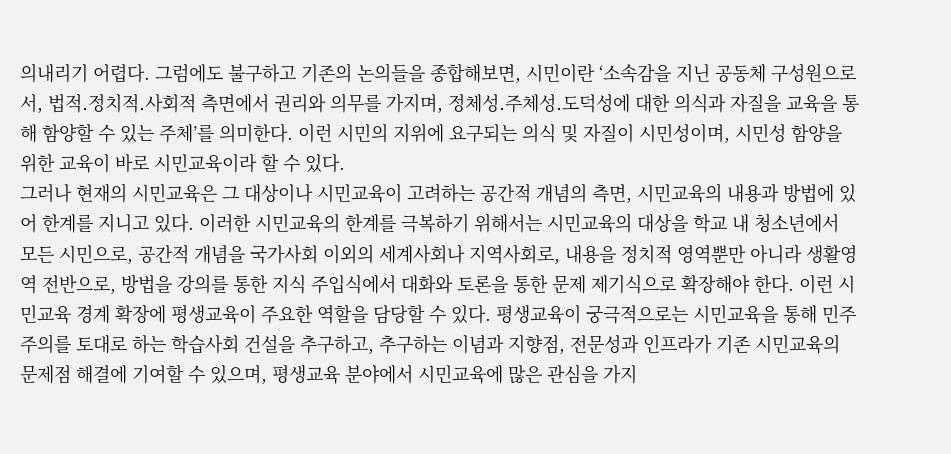의내리기 어렵다. 그럼에도 불구하고 기존의 논의들을 종합해보면, 시민이란 ‘소속감을 지닌 공동체 구성원으로서, 법적․정치적․사회적 측면에서 권리와 의무를 가지며, 정체성․주체성․도덕성에 대한 의식과 자질을 교육을 통해 함양할 수 있는 주체’를 의미한다. 이런 시민의 지위에 요구되는 의식 및 자질이 시민성이며, 시민성 함양을 위한 교육이 바로 시민교육이라 할 수 있다.
그러나 현재의 시민교육은 그 대상이나 시민교육이 고려하는 공간적 개념의 측면, 시민교육의 내용과 방법에 있어 한계를 지니고 있다. 이러한 시민교육의 한계를 극복하기 위해서는 시민교육의 대상을 학교 내 청소년에서 모든 시민으로, 공간적 개념을 국가사회 이외의 세계사회나 지역사회로, 내용을 정치적 영역뿐만 아니라 생활영역 전반으로, 방법을 강의를 통한 지식 주입식에서 대화와 토론을 통한 문제 제기식으로 확장해야 한다. 이런 시민교육 경계 확장에 평생교육이 주요한 역할을 담당할 수 있다. 평생교육이 궁극적으로는 시민교육을 통해 민주주의를 토대로 하는 학습사회 건설을 추구하고, 추구하는 이념과 지향점, 전문성과 인프라가 기존 시민교육의 문제점 해결에 기여할 수 있으며, 평생교육 분야에서 시민교육에 많은 관심을 가지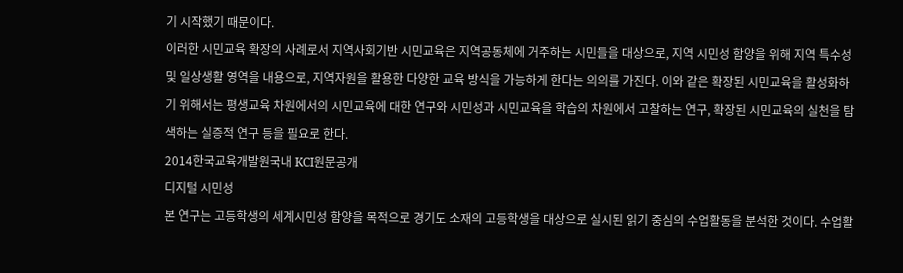기 시작했기 때문이다.
이러한 시민교육 확장의 사례로서 지역사회기반 시민교육은 지역공동체에 거주하는 시민들을 대상으로, 지역 시민성 함양을 위해 지역 특수성 및 일상생활 영역을 내용으로, 지역자원을 활용한 다양한 교육 방식을 가능하게 한다는 의의를 가진다. 이와 같은 확장된 시민교육을 활성화하기 위해서는 평생교육 차원에서의 시민교육에 대한 연구와 시민성과 시민교육을 학습의 차원에서 고찰하는 연구, 확장된 시민교육의 실천을 탐색하는 실증적 연구 등을 필요로 한다.
2014한국교육개발원국내 KCI원문공개
디지털 시민성
본 연구는 고등학생의 세계시민성 함양을 목적으로 경기도 소재의 고등학생을 대상으로 실시된 읽기 중심의 수업활동을 분석한 것이다. 수업활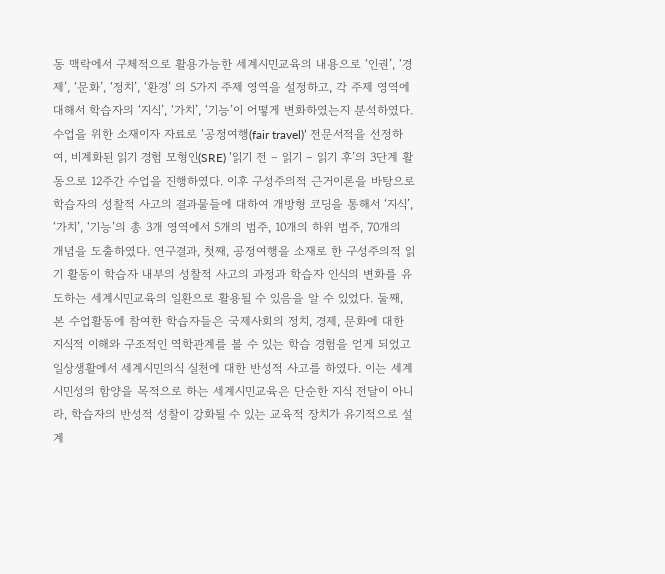동 맥락에서 구체적으로 활용가능한 세계시민교육의 내용으로 ‘인권’, ‘경제’, ‘문화’, ‘정치’, ‘환경’ 의 5가지 주제 영역을 설정하고, 각 주제 영역에 대해서 학습자의 ‘지식’, ‘가치’, ‘기능’이 어떻게 변화하였는지 분석하였다. 수업을 위한 소재이자 자료로 ‘공정여행(fair travel)’ 전문서적을 선정하여, 비계화된 읽기 경험 모형인(SRE) ‘읽기 전 – 읽기 – 읽기 후’의 3단계 활동으로 12주간 수업을 진행하였다. 이후 구성주의적 근거이론을 바탕으로 학습자의 성찰적 사고의 결과물들에 대하여 개방형 코딩을 통해서 ‘지식’, ‘가치’, ‘기능’의 총 3개 영역에서 5개의 범주, 10개의 하위 범주, 70개의 개념을 도출하였다. 연구결과, 첫째, 공정여행을 소재로 한 구성주의적 읽기 활동이 학습자 내부의 성찰적 사고의 과정과 학습자 인식의 변화를 유도하는 세계시민교육의 일환으로 활용될 수 있음을 알 수 있었다. 둘째, 본 수업활동에 참여한 학습자들은 국제사회의 정치, 경제, 문화에 대한 지식적 이해와 구조적인 역학관계를 볼 수 있는 학습 경험을 얻게 되었고 일상생활에서 세계시민의식 실천에 대한 반성적 사고를 하였다. 이는 세계시민성의 함양을 목적으로 하는 세계시민교육은 단순한 지식 전달이 아니라, 학습자의 반성적 성찰이 강화될 수 있는 교육적 장치가 유기적으로 설계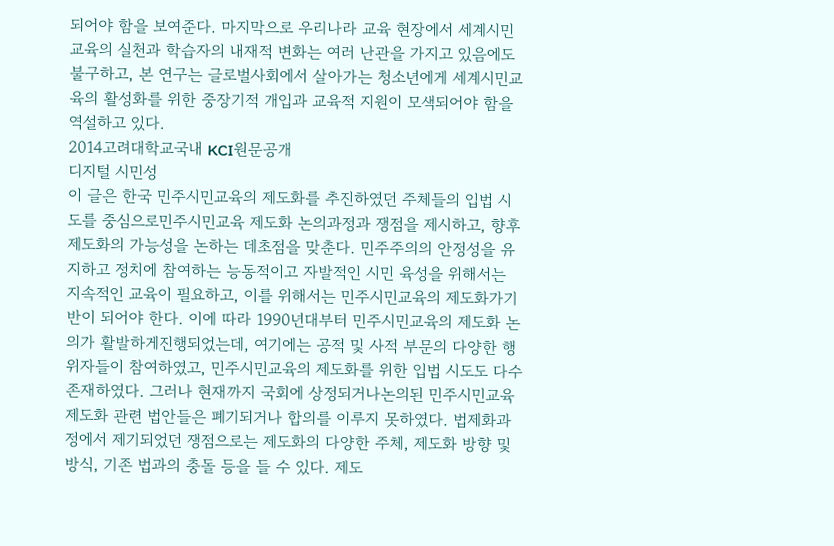되어야 함을 보여준다. 마지막으로 우리나라 교육 현장에서 세계시민교육의 실천과 학습자의 내재적 변화는 여러 난관을 가지고 있음에도 불구하고, 본 연구는 글로벌사회에서 살아가는 청소년에게 세계시민교육의 활성화를 위한 중장기적 개입과 교육적 지원이 모색되어야 함을 역설하고 있다.
2014고려대학교국내 KCI원문공개
디지털 시민성
이 글은 한국 민주시민교육의 제도화를 추진하였던 주체들의 입법 시도를 중심으로민주시민교육 제도화 논의과정과 쟁점을 제시하고, 향후 제도화의 가능성을 논하는 데초점을 맞춘다. 민주주의의 안정성을 유지하고 정치에 참여하는 능동적이고 자발적인 시민 육성을 위해서는 지속적인 교육이 필요하고, 이를 위해서는 민주시민교육의 제도화가기반이 되어야 한다. 이에 따라 1990년대부터 민주시민교육의 제도화 논의가 활발하게진행되었는데, 여기에는 공적 및 사적 부문의 다양한 행위자들이 참여하였고, 민주시민교육의 제도화를 위한 입법 시도도 다수 존재하였다. 그러나 현재까지 국회에 상정되거나논의된 민주시민교육 제도화 관련 법안들은 폐기되거나 합의를 이루지 못하였다. 법제화과정에서 제기되었던 쟁점으로는 제도화의 다양한 주체, 제도화 방향 및 방식, 기존 법과의 충돌 등을 들 수 있다. 제도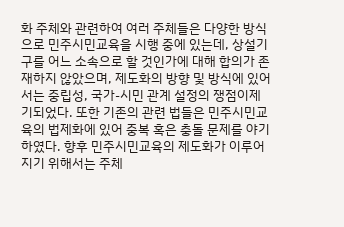화 주체와 관련하여 여러 주체들은 다양한 방식으로 민주시민교육을 시행 중에 있는데, 상설기구를 어느 소속으로 할 것인가에 대해 합의가 존재하지 않았으며, 제도화의 방향 및 방식에 있어서는 중립성, 국가-시민 관계 설정의 쟁점이제기되었다. 또한 기존의 관련 법들은 민주시민교육의 법제화에 있어 중복 혹은 충돌 문제를 야기하였다. 향후 민주시민교육의 제도화가 이루어지기 위해서는 주체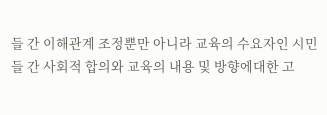들 간 이해관계 조정뿐만 아니라 교육의 수요자인 시민들 간 사회적 합의와 교육의 내용 및 방향에대한 고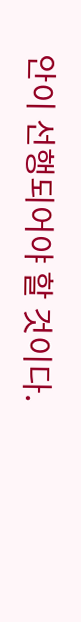안이 선행되어야 할 것이다.